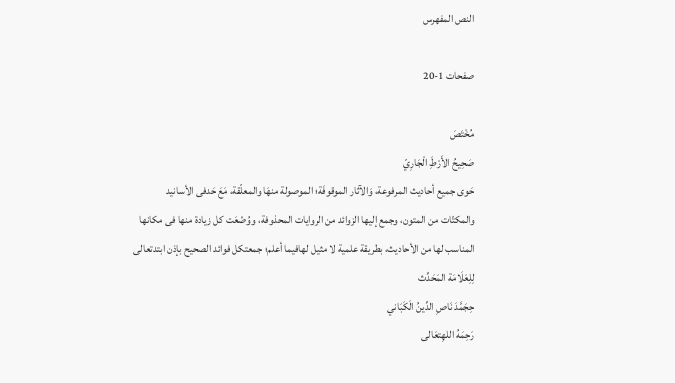النص المفهرس

صفحات 1-20

مُخْتَصَ
صَحِيحُ الأَرْطَِ الْجَارِيّ
حَوى جميع أحاديث المرفوعة، وَالآثار الموقوفَة؛ الموصولة منهَا والمعلّقة، مَعَ حَدفى الأسانيد
والمكتّات من المتون، وجمع إليها الزوائد من الروايات المحذوفة، ووُضْعَت كل زيادة منها فى مكانها
المناسب لها من الأحاديث، بطريقة علمية لا مثيل لهافيما أعلم؛ جمعتكل فوائد الصحيح بإذن ابتدتعالى
لِلِعَلَامَة المَحَدِّث
حِجَمَّدَ نَاصِ الدِّينُ الَكَبَاني
رَحِمَهُ اللهِتعَالى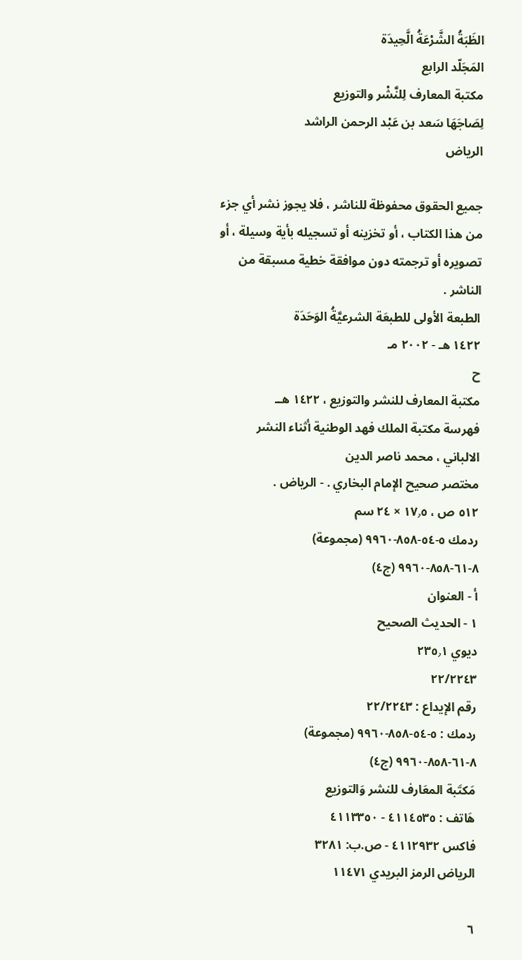الظَبَةُ الشَّرْعَةُ الَّحِيدَة
المَجَلّد الرابع
مكتبة المعارف لِلنَّشْر والتوزيع
لِصَاجَهَا سَعد بن عَبْد الرحمن الراشد
الرياض

جميع الحقوق محفوظة للناشر ، فلا يجوز نشر أي جزء
من هذا الكتاب ، أو تخزينه أو تسجيله بأية وسيلة ، أو
تصويره أو ترجمته دون موافقة خطية مسبقة من الناشر .
الطبعة الأولى للطبعَة الشرعيَّةُ الوَحَدَة
١٤٢٢ هـ - ٢٠٠٢ مـ
ح
مكتبة المعارف للنشر والتوزيع ، ١٤٢٢ هــ
فهرسة مكتبة الملك فهد الوطنية أثناء النشر
الالباني ، محمد ناصر الدين
مختصر صحيح الإمام البخاري . - الرياض .
٥١٢ ص ، ١٧٫٥ × ٢٤ سم
ردمك ٥-٥٤-٨٥٨-٩٩٦٠ (مجموعة)
٨-٦١-٨٥٨-٩٩٦٠ (ج٤)
أ - العنوان
١ - الحديث الصحيح
ديوي ٢٣٥٫١
٢٢/٢٢٤٣
رقم الإيداع : ٢٢/٢٢٤٣
ردمك : ٥-٥٤-٨٥٨-٩٩٦٠ (مجموعة)
٨-٦١-٨٥٨-٩٩٦٠ (ج٤)
مَكتَبة المعَارف للنشر وَالتوزيع
هَاتف : ٤١١٤٥٣٥ - ٤١١٣٣٥٠
فاكس ٤١١٢٩٣٢ - ص.ب: ٣٢٨١
الرياض الرمز البريدي ١١٤٧١

٦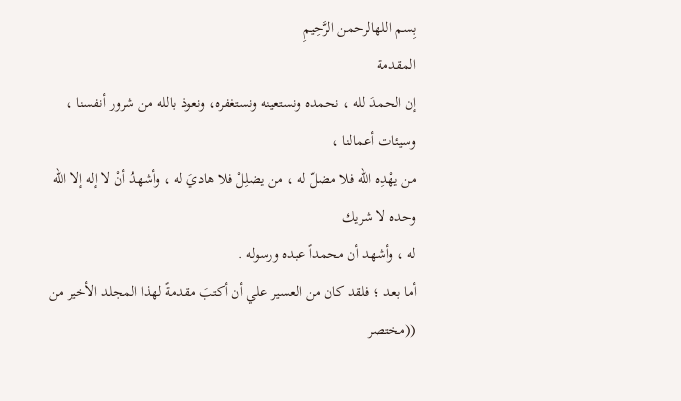بِسم اللهالرحمن الرَّحِيمِ
المقدمة
إن الحمدَ لله ، نحمده ونستعينه ونستغفره، ونعوذ بالله من شرور أنفسنا ، وسيئات أعمالنا ،
من يهْدِه الله فلا مضلّ له ، من يضلِلْ فلا هاديَ له ، وأشهدُ أنْ لا إله إلا الله وحده لا شريك
له ، وأشهد أن محمداً عبده ورسوله .
أما بعد ؛ فلقد كان من العسير علي أن أكتبَ مقدمةً لهذا المجلد الأخير من ((مختصر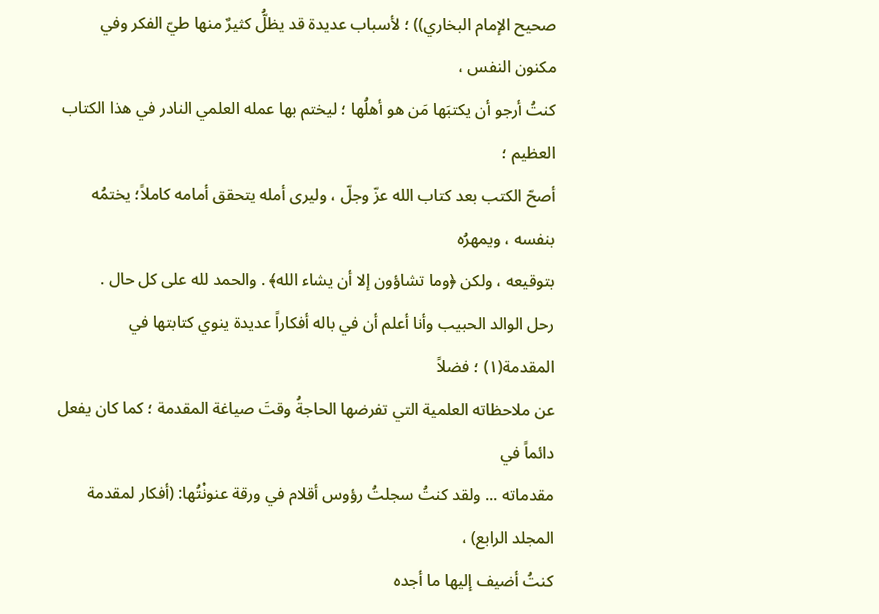صحيح الإمام البخاري)) ؛ لأسباب عديدة قد يظلُّ كثيرٌ منها طيّ الفكر وفي مكنون النفس ،
كنتُ أرجو أن يكتبَها مَن هو أهلُها ؛ ليختم بها عمله العلمي النادر في هذا الكتاب العظيم ؛
أصحّ الكتب بعد كتاب الله عزّ وجلّ ، وليرى أمله يتحقق أمامه كاملاً؛ يختمُه بنفسه ، ويمهرُه
بتوقيعه ، ولكن ﴿وما تشاؤون إلا أن يشاء الله﴾ . والحمد لله على كل حال .
رحل الوالد الحبيب وأنا أعلم أن في باله أفكاراً عديدة ينوي كتابتها في المقدمة(١) ؛ فضلاً
عن ملاحظاته العلمية التي تفرضها الحاجةُ وقتَ صياغة المقدمة ؛ كما كان يفعل دائماً في
مقدماته ... ولقد كنتُ سجلتُ رؤوس أقلام في ورقة عنونْتُها: (أفكار لمقدمة المجلد الرابع) ،
كنتُ أضيف إليها ما أجده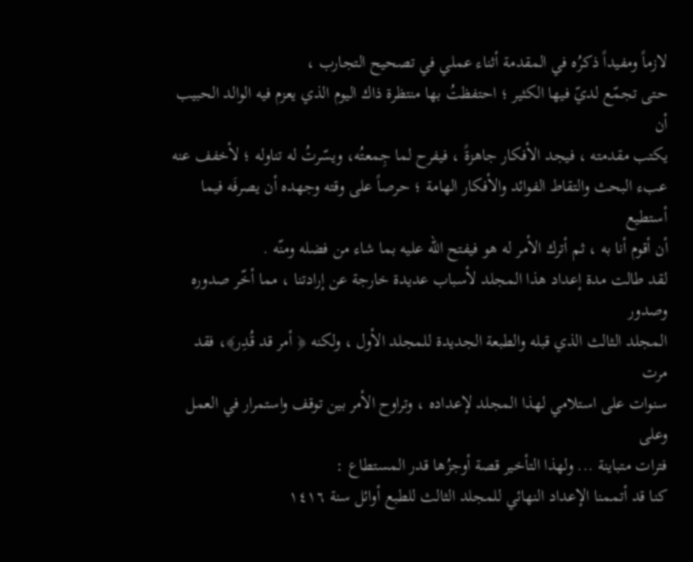لازماً ومفيداً ذكرُه في المقدمة أثناء عملي في تصحيح التجارب ،
حتى تجمّع لديّ فيها الكثير ؛ احتفظتُ بها منتظرة ذاك اليوم الذي يعزم فيه الوالد الحبيب أن
يكتب مقدمته ، فيجد الأفكار جاهزةً ، فيفرح لما جِمعتُه، ويسّرتُ له تناوله ؛ لأخفف عنه
عبء البحث والتقاط الفوائد والأفكار الهامة ؛ حرصاً على وقته وجهده أن يصرفَه فيما أستطيع
أن أقوم أنا به ، ثم أترك الأمر له هو فيفتح الله عليه بما شاء من فضله ومنّه .
لقد طالت مدة إعداد هذا المجلد لأسباب عديدة خارجة عن إرادتنا ، مما أخّر صدوره وصدور
المجلد الثالث الذي قبله والطبعة الجديدة للمجلد الأول ، ولكنه ﴿ أمر قد قُدِر﴾، فقد مرت
سنوات على استلامي لهذا المجلد لإعداده ، وتراوح الأمر بين توقف واستمرار في العمل وعلى
فترات متباينة ... ولهذا التأخير قصة أوجزُها قدر المستطاع :
كنا قد أتممنا الإعداد النهائي للمجلد الثالث للطبع أوائل سنة ١٤١٦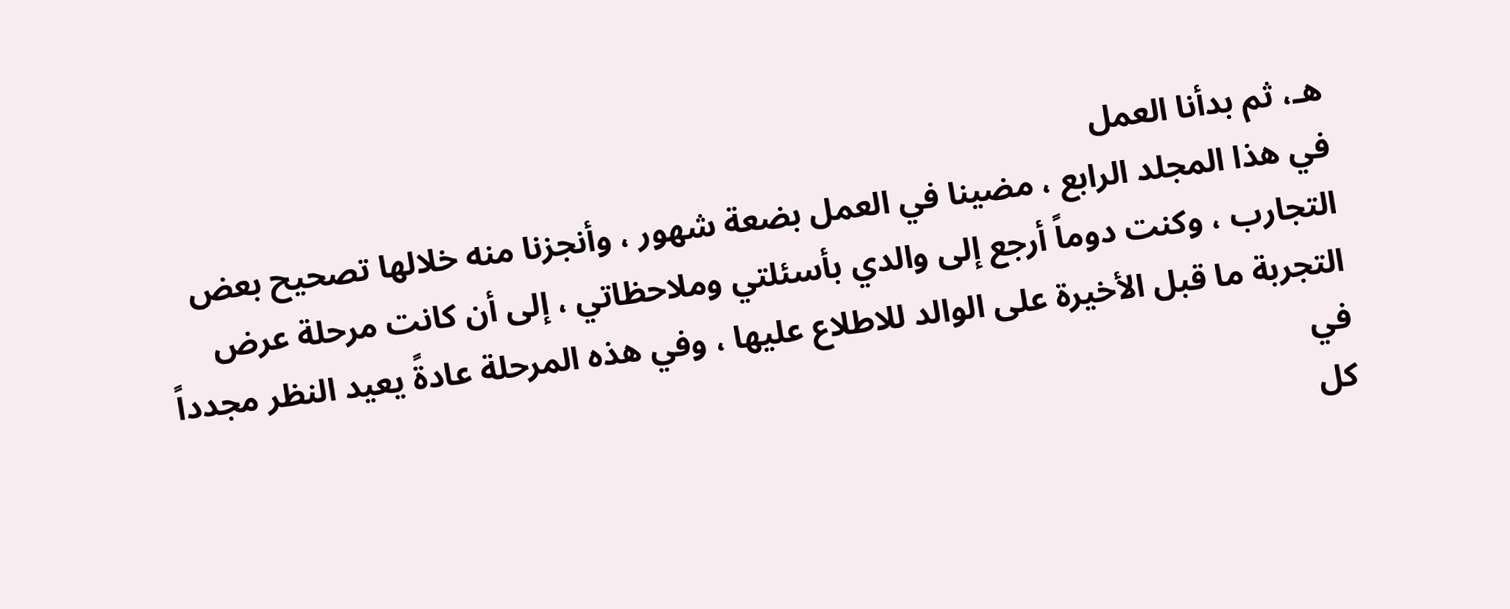هـ، ثم بدأنا العمل
في هذا المجلد الرابع ، مضينا في العمل بضعة شهور ، وأنجزنا منه خلالها تصحيح بعض
التجارب ، وكنت دوماً أرجع إلى والدي بأسئلتي وملاحظاتي ، إلى أن كانت مرحلة عرض
التجربة ما قبل الأخيرة على الوالد للاطلاع عليها ، وفي هذه المرحلة عادةً يعيد النظر مجدداً في
كل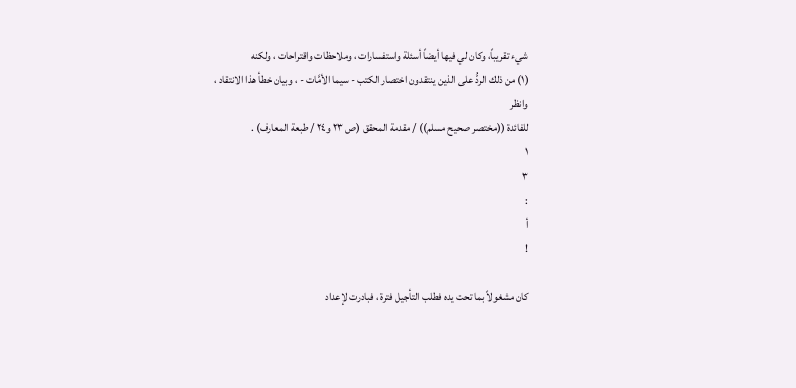شيء تقريباً، وكان لي فيها أيضاً أسئلة واستفسارات ، وملاحظات واقتراحات ، ولكنه
(١) من ذلك الردُّ على الذين ينتقدون اختصار الكتب - سيما الأمَّات - ، وبيان خطأ هذا الانتقاد ، وانظر
للفائدة ((مختصر صحيح مسلم)) / مقدمة المحقق (ص ٢٣ و٢٤ / طبعة المعارف) .
١
٣
:
أ
!

كان مشغولاً بما تحت يده فطلب التأجيل فترة ، فبادرت لإعداد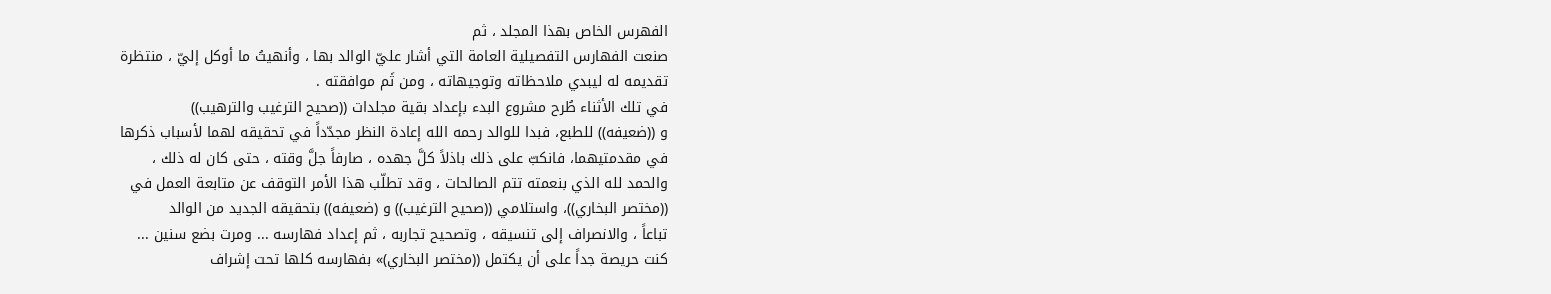الفهرس الخاص بهذا المجلد ، ثم
صنعت الفهارس التفصيلية العامة التي أشار عليّ الوالد بها ، وأنهيتُ ما أوكل إليّ ، منتظرة
تقديمه له ليبدي ملاحظاته وتوجيهاته ، ومن ثَم موافقته .
في تلك الأثناء طُرح مشروع البدء بإعداد بقية مجلدات ((صحيح الترغيب والترهيب))
و ((ضعيفه)) للطبع، فبدا للوالد رحمه الله إعادة النظر مجدّداً في تحقيقه لهما لأسباب ذكرها
في مقدمتيهما، فانكبّ على ذلك باذلاً كلَّ جهده ، صارفاً جلَّ وقته ، حتى كان له ذلك ،
والحمد لله الذي بنعمته تتم الصالحات ، وقد تطلّب هذا الأمر التوقف عن متابعة العمل في
((مختصر البخاري))، واستلامي ((صحيح الترغيب)) و (ضعيفه)) بتحقيقه الجديد من الوالد
تباعاً ، والانصراف إلى تنسيقه ، وتصحيح تجاربه ، ثم إعداد فهارسه ... ومرت بضع سنين ...
كنت حريصة جداً على أن يكتمل ((مختصر البخاري)» بفهارسه كلها تحت إشراف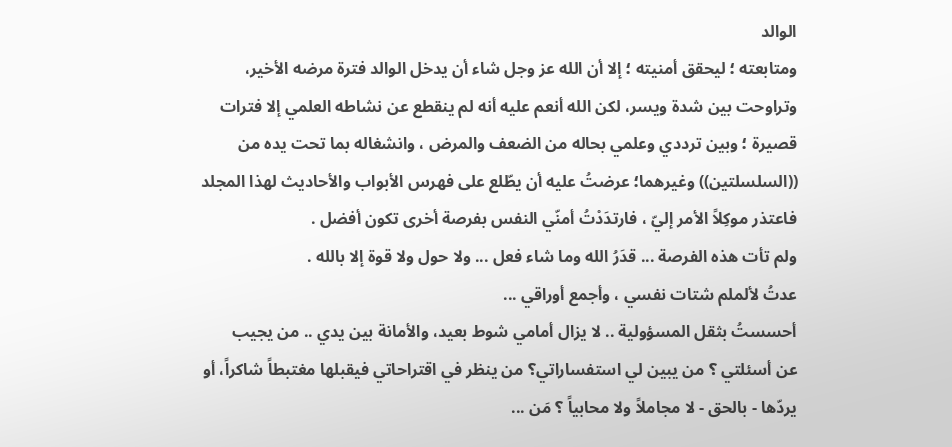الوالد
ومتابعته ؛ ليحقق أمنيته ؛ إلا أن الله عز وجل شاء أن يدخل الوالد فترة مرضه الأخير،
وتراوحت بين شدة ويسر، لكن الله أنعم عليه أنه لم ينقطع عن نشاطه العلمي إلا فترات
قصيرة ؛ وبين ترددي وعلمي بحاله من الضعف والمرض ، وانشغاله بما تحت يده من
((السلسلتين)) وغيرهما؛ عرضتُ عليه أن يطّلع على فهرس الأبواب والأحاديث لهذا المجلد
فاعتذر موكِلاً الأمر إليّ ، فارتدَدْتُ أمنّي النفس بفرصة أخرى تكون أفضل .
ولم تأت هذه الفرصة ... قدَرُ الله وما شاء فعل ... ولا حول ولا قوة إلا بالله .
عدتُ لألملم شتات نفسي ، وأجمع أوراقي ...
أحسستُ بثقل المسؤولية .. لا يزال أمامي شوط بعيد، والأمانة بين يدي .. من يجيب
عن أسئلتي ؟ من يبين لي استفساراتي؟ من ينظر في اقتراحاتي فيقبلها مغتبطاً شاكراً، أو
يردّها - بالحق - لا مجاملاً ولا محابياً ؟ مَن ...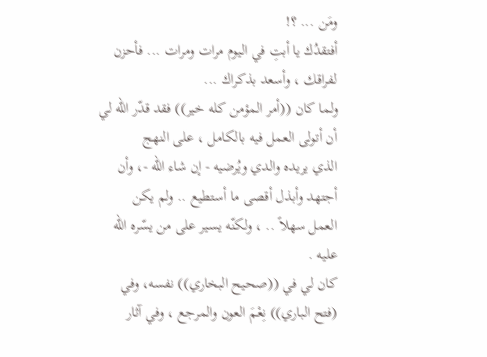ومَن ... ؟!
أفتقدُك يا أبتِ في اليوم مرات ومرات ... فأحزن لفراقك ، وأسعد بذكراك ...
ولما كان ((أمر المؤمن كله خير)) فقد قدّر الله لي أن أتولى العمل فيه بالكامل ، على النهج
الذي يريده والدي ويُرضيه - إن شاء الله -، وأن أجتهد وأبذل أقصى ما أستطيع .. ولم يكن
العمل سهلاً .. ، ولكنّه يسير على من يسّره الله عليه .
كان لي في ((صحيح البخاري)) نفسه، وفي (فتح الباري)) نِعْمَ العون والمرجع ، وفي آثار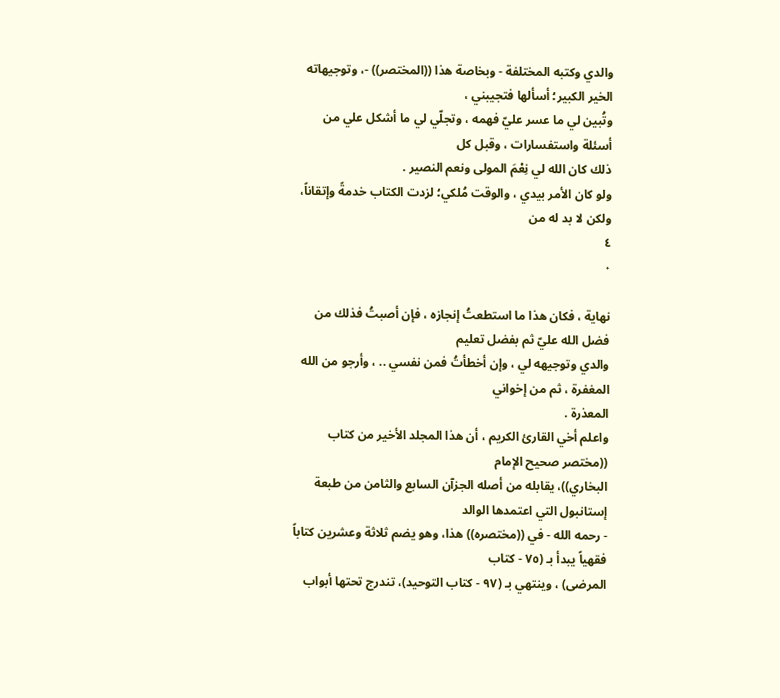والدي وكتبه المختلفة - وبخاصة هذا ((المختصر)) -، وتوجيهاته الخير الكبير؛ أسألها فتجيبني ،
وتُبين لي ما عسر عليّ فهمه ، وتجلّي لي ما أشكل علي من أسئلة واستفسارات ، وقبل كل
ذلك كان الله لي نِعْمَ المولى ونعم النصير .
ولو كان الأمر بيدي ، والوقت مُلكي؛ لزدت الكتاب خدمةً وإتقاناً، ولكن لا بد له من
٤
٠

نهاية ، فكان هذا ما استطعتُ إنجازه ، فإن أصبتُ فذلك من فضل الله عليّ ثم بفضل تعليم
والدي وتوجيهه لي ، وإن أخطأتُ فمن نفسي .. ، وأرجو من الله المغفرة ، ثم من إخواني
المعذرة .
واعلم أخي القارئ الكريم ، أن هذا المجلد الأخير من كتاب ((مختصر صحيح الإمام
البخاري))، يقابله من أصله الجزآن السابع والثامن من طبعة إستانبول التي اعتمدها الوالد
- رحمه الله - في ((مختصره)) هذا، وهو يضم ثلاثة وعشرين كتاباً فقهياً يبدأ بـ (٧٥ - كتاب
المرضى) ، وينتهي بـ (٩٧ - كتاب التوحيد)، تندرج تحتها أبواب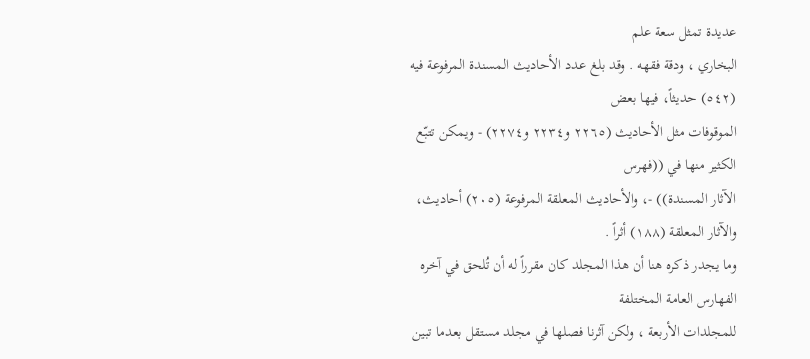عديدة تمثل سعة علم
البخاري ، ودقة فقهه . وقد بلغ عدد الأحاديث المسندة المرفوعة فيه (٥٤٢) حديثاً، فيها بعض
الموقوفات مثل الأحاديث (٢٢٦٥ و٢٢٣٤ و٢٢٧٤) - ويمكن تتبّع الكثير منها في ((فهرس
الآثار المسندة)) -، والأحاديث المعلقة المرفوعة (٢٠٥) أحاديث، والآثار المعلقة (١٨٨) أثراً .
وما يجدر ذكره هنا أن هذا المجلد كان مقرراً له أن تُلحق في آخره الفهارس العامة المختلفة
للمجلدات الأربعة ، ولكن آثرنا فصلها في مجلد مستقل بعدما تبين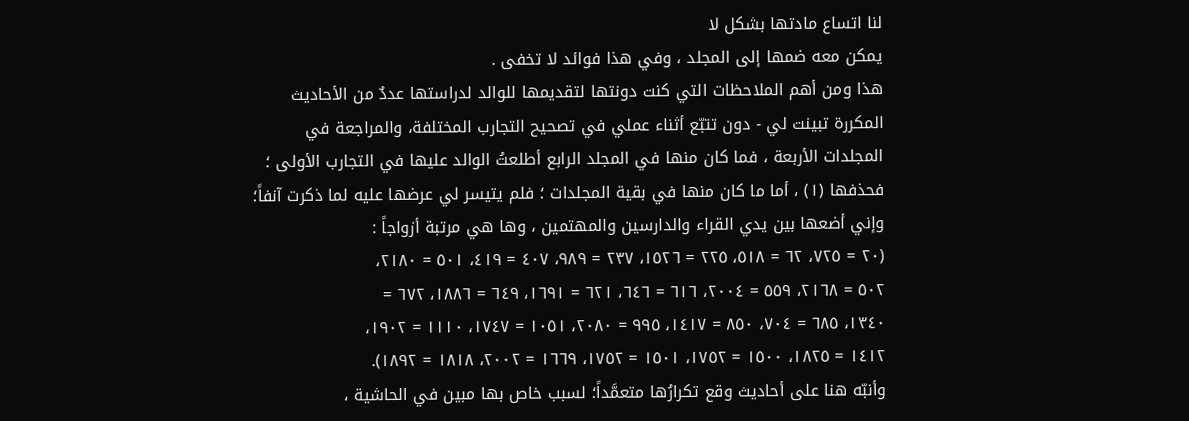لنا اتساع مادتها بشكل لا
يمكن معه ضمها إلى المجلد ، وفي هذا فوائد لا تخفی .
هذا ومن أهم الملاحظات التي كنت دونتها لتقديمها للوالد لدراستها عددٌ من الأحاديث
المكررة تبينت لي - دون تتبّع أثناء عملي في تصحيح التجارب المختلفة، والمراجعة في
المجلدات الأربعة ، فما كان منها في المجلد الرابع أطلعتُ الوالد عليها في التجارب الأولى ؛
فحذفها (١) ، أما ما كان منها في بقية المجلدات ؛ فلم يتيسر لي عرضها عليه لما ذكرت آنفاً؛
وإني أضعها بين يدي القراء والدارسين والمهتمين ، وها هي مرتبة أزواجاً :
(٢٠ = ٧٢٥، ٦٢ = ٥١٨، ٢٢٥ = ١٥٢٦، ٢٣٧ = ٩٨٩، ٤٠٧ = ٤١٩، ٥٠١ = ٢١٨٠،
٥٠٢ = ٢١٦٨، ٥٥٩ = ٢٠٠٤، ٦١٦ = ٦٤٦، ٦٢١ = ١٦٩١، ٦٤٩ = ١٨٨٦، ٦٧٢ =
١٣٤٠، ٦٨٥ = ٧٠٤، ٨٥٠ = ١٤١٧، ٩٩٥ = ٢٠٨٠، ١٠٥١ = ١٧٤٧، ١١١٠ = ١٩٠٢،
١٤١٢ = ١٨٢٥، ١٥٠٠ = ١٧٥٢، ١٥٠١ = ١٧٥٢، ١٦٦٩ = ٢٠٠٢، ١٨١٨ = ١٨٩٢).
وأنبّه هنا على أحاديث وقع تكرارُها متعمَّداً؛ لسبب خاص بها مبين في الحاشية ،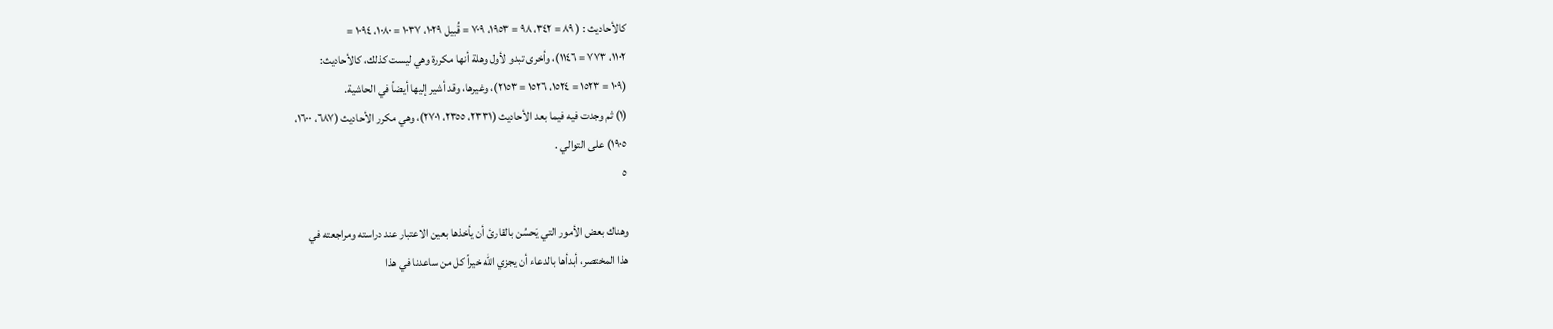كالأحاديث : ( ٨٩ = ٣٤٢، ٩٨ = ١٩٥٣، ٧٠٩ = قُبيل ١٠٢٩، ١٠٣٧ = ١٠٨٠، ١٠٩٤ =
١١٠٢، ٧٧٣ = ١١٤٦)، وأخرى تبدو لأول وهلة أنها مكررة وهي ليست كذلك، كالأحاديث:
(١٠٩ = ١٥٢٣ = ١٥٢٤، ١٥٢٦ = ٢١٥٣)، وغيرها، وقد أشير إليها أيضاً في الحاشية.
(١) ثم وجدت فيه فيما بعد الأحاديث (٢٣٣١، ٢٣٥٥، ٢٧٠١)، وهي مكرر الأحاديث (٦٨٧، ١٦٠٠،
١٩٠٥) على التوالي .
٥

وهناك بعض الأمور التي يَحسُن بالقارئ أن يأخذها بعين الاعتبار عند دراسته ومراجعته في
هذا المختصر، أبدأها بالدعاء أن يجزي الله خيراً كل من ساعدنا في هذا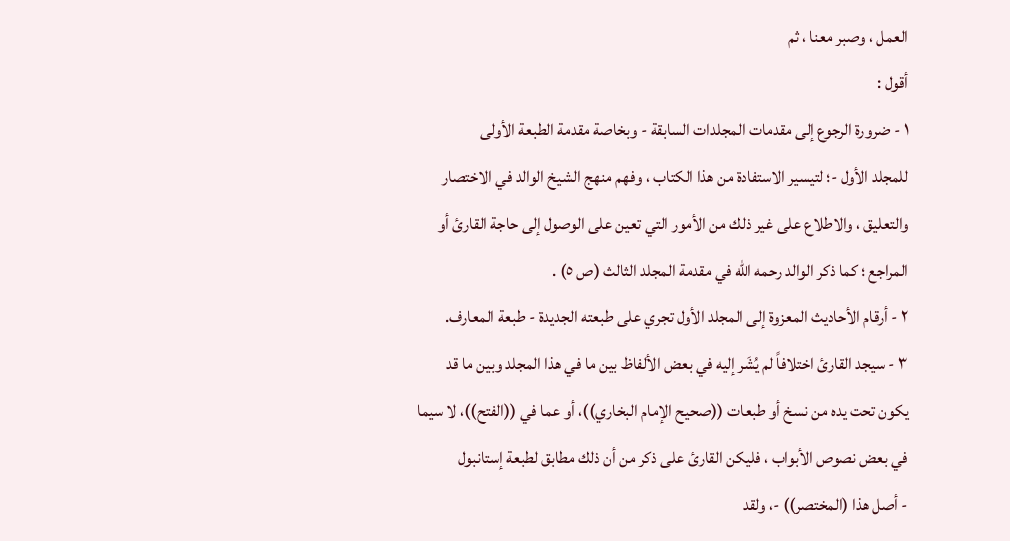العمل ، وصبر معنا ، ثم
أقول :
١ - ضرورة الرجوع إلى مقدمات المجلدات السابقة - وبخاصة مقدمة الطبعة الأولى
للمجلد الأول -؛ لتيسير الاستفادة من هذا الكتاب ، وفهم منهج الشيخ الوالد في الاختصار
والتعليق ، والاطلاع على غير ذلك من الأمور التي تعين على الوصول إلى حاجة القارئ أو
المراجع ؛ كما ذكر الوالد رحمه الله في مقدمة المجلد الثالث (ص ٥) .
٢ - أرقام الأحاديث المعزوة إلى المجلد الأول تجري على طبعته الجديدة - طبعة المعارف.
٣ - سيجد القارئ اختلافاً لم يُشَر إليه في بعض الألفاظ بين ما في هذا المجلد وبين ما قد
يكون تحت يده من نسخ أو طبعات ((صحيح الإمام البخاري))، أو عما في ((الفتح))، لا سيما
في بعض نصوص الأبواب ، فليكن القارئ على ذكر من أن ذلك مطابق لطبعة إستانبول
- أصل هذا (المختصر)) -، ولقد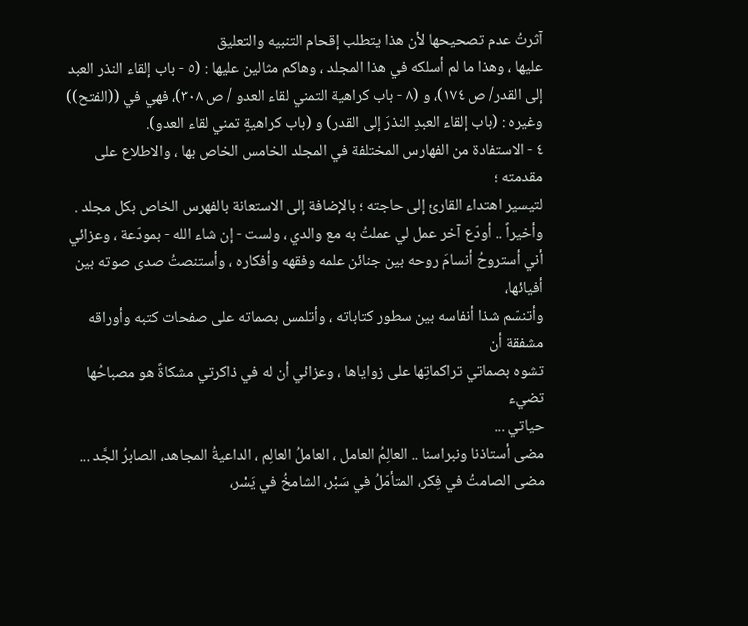آثرتُ عدم تصحيحها لأن هذا يتطلب إقحام التنبيه والتعليق
عليها ، وهذا ما لم أسلكه في هذا المجلد ، وهاكم مثالين عليها : (٥ - باب إلقاء النذر العبد
إلى القدر/ ص ١٧٤)، و (٨ - باب كراهية التمني لقاء العدو / ص ٣٠٨)، فهي في ((الفتح))
وغيره : (باب إلقاء العبدِ النذرَ إلى القدر) و (باب كراهيةٍ تمني لقاء العدو).
٤ - الاستفادة من الفهارس المختلفة في المجلد الخامس الخاص بها ، والاطلاع على مقدمته ؛
لتيسير اهتداء القارئ إلى حاجته ؛ بالإضافة إلى الاستعانة بالفهرس الخاص بكل مجلد .
وأخيراً .. أودّع آخر عمل لي عملتُ به مع والدي ، ولست - إن شاء الله - بمودّعة ، وعزائي
أني أستروحُ أنسامَ روحه بين جنائن علمه وفقهه وأفكاره ، وأستنصتُ صدى صوته بين أفيائها،
وأتنسّم شذا أنفاسه بين سطور كتاباته ، وأتلمس بصماته على صفحات كتبه وأوراقه مشفقة أن
تشوه بصماتي تراكماتِها على زواياها ، وعزائي أن له في ذاكرتي مشكاةً هو مصباحُها تضيء
حياتي ...
مضى أستاذنا ونبراسنا .. العالِمُ العامل ، العاملُ العالِم ، الداعيةُ المجاهد، الصابرُ الجَّد ...
مضى الصامتُ في فِكر، المتأمّلُ في سَبْر، الشامخُ في يَسْر،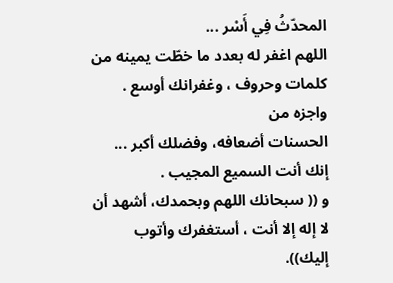المحدّثُ فِي أَسْر ...
اللهم اغفر له بعدد ما خطّت يمينه من كلمات وحروف ، وغفرانك أوسع . واجزه من
الحسنات أضعافه، وفضلك أكبر ... إنك أنت السميع المجيب .
و (( سبحانك اللهم وبحمدك، أشهد أن لا إله إلا أنت ، أستغفرك وأتوب إليك)).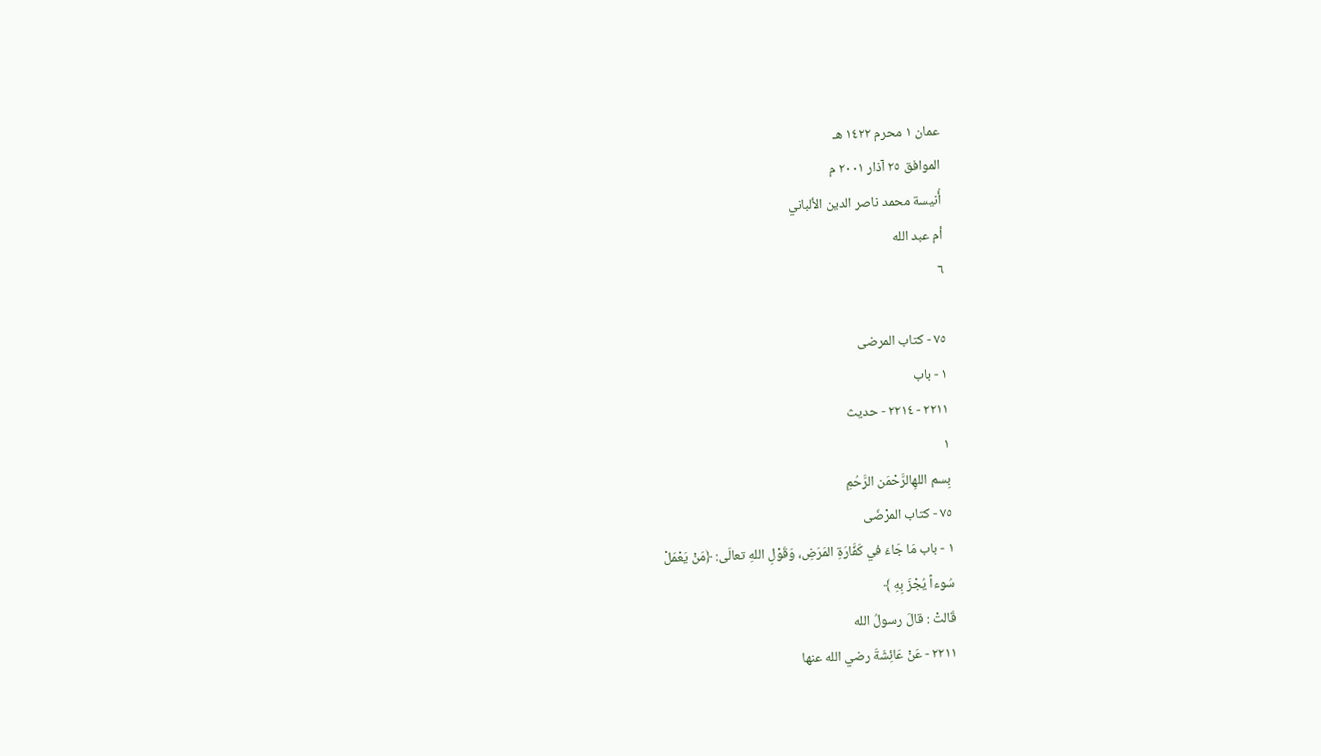عمان ١ محرم ١٤٢٢ هـ
الموافق ٢٥ آذار ٢٠٠١ م
أُنيسة محمد ناصر الدين الألباني
أم عبد الله
٦

٧٥ - كتاب المرضى
١ - باب
٢٢١١ - ٢٢١٤ - حديث
١
بِسم اللهِالرَّحْمَن الرَّحُمِ
٧٥ - كتاب المرْضَى
١ - باب مَا جَاءَ في كَفَّارَةِ المَرَضِ، وَقَوْلِ اللهِ تعالَى: ﴿مَنْ يَعْمَلْ
سُوءاً يُجْزَ بِهِ ﴾
قَالتْ : قالَ رسولُ الله
٢٢١١ - عَنْ عَائِشَةَ رضي الله عنها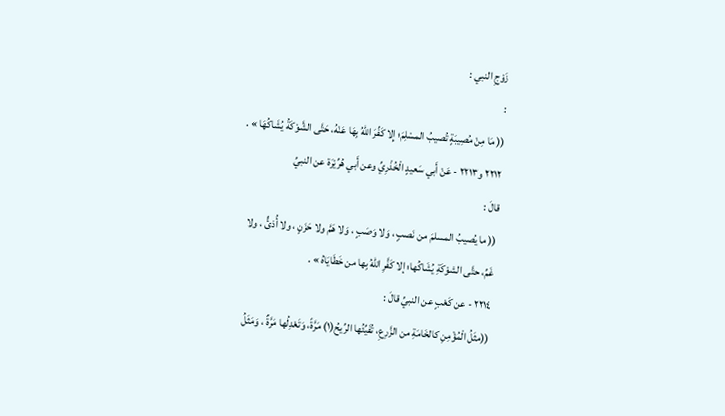زَوْجِ النبي :
:
(( مَا مِنْ مُصِيبَةٍ تُصيبُ المسْلِمَ؛ إِلا كَفِّرَ اللهُ بِهَا عَنْهُ، حَتَّى الشَّوْكَةُ يُشَاكُهَا » .
٢٢١٢ و٢٢١٣ - عَنْ أَبي سَعيدٍ الْخُذْرِيِّ وعن أَبي هُرِّيْرَة عن النبيِّ
قالَ :
(( ما يُصيبُ المسلمَ من نَصبٍ ، وَلا وَصَبٍ ، وَلا هَمَّ ولا حَزَنٍ ، ولا أُذئٍّ ، ولا
غَمِّ، حتَّى الشوْكَةِ يُشَاكُها؛ إلا كَفَّرِ اللهُ بِها من خَطَايَاهُ » .
٢٢١٤ - عن كَعْبٍ عن النبيِّ قالَ :
((مثَلُ الْمُؤْمِنِ كالخَامَةِ من الزَّرِعِ، تُفَيِّئُها الرِّيحُ(١) مَرَّةً، وَتَعْدِلُها مَرَّةٌ ، وَمَثَلُ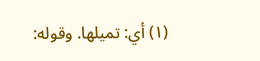(١) أي: تميلها. وقوله: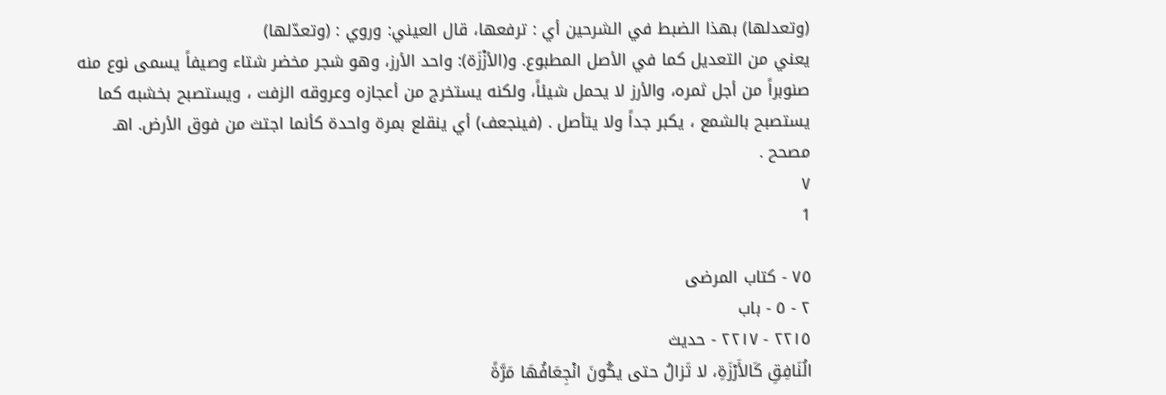(وتعدلها) بهذا الضبط في الشرحين أي : ترفعها، قال العيني: وروي : (وتعدّلها)
يعني من التعديل كما في الأصل المطبوع. و(الأزْزَة): واحد الأرز، وهو شجر مخضر شتاء وصيفاً يسمى نوع منه
صنوبراً من أجل ثمره، والأرز لا يحمل شيئاً، ولكنه يستخرج من أعجازه وعروقه الزفت ، ويستصبح بخشبه كما
يستصبح بالشمع ، يكبر جداً ولا يتأصل . (فينجعف) أي ينقلع بمرة واحدة كأنما اجتث من فوق الأرض. اهـ
مصحح .
٧
1

٧٥ - كتاب المرضى
٢ - ٥ - باب
٢٢١٥ - ٢٢١٧ - حديث
الُنَافِقِ كَالأَرْزَةِ، لا تَزالُ حتى يكُونَ انْجِعَافُهَا مَرَّةً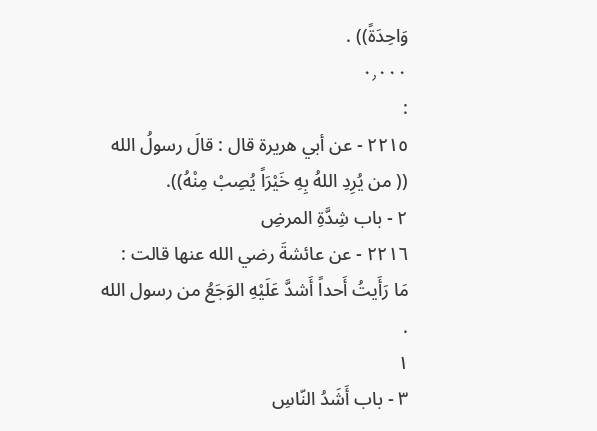وَاحِدَةً)) .
٠٫٠٠٠
:
٢٢١٥ - عن أبي هريرة قال : قالَ رسولُ الله
(( من يُرِدِ اللهُ بِهِ خَيْرَاً يُصِبْ مِنْهُ)).
٢ - باب شِدَّةِ المرضِ
٢٢١٦ - عن عائشةَ رضي الله عنها قالت :
مَا رَأَيتُ أَحداً أَشدَّ عَلَيْهِ الوَجَعُ من رسول الله
.
١
٣ - باب أَشَدُ النّاسِ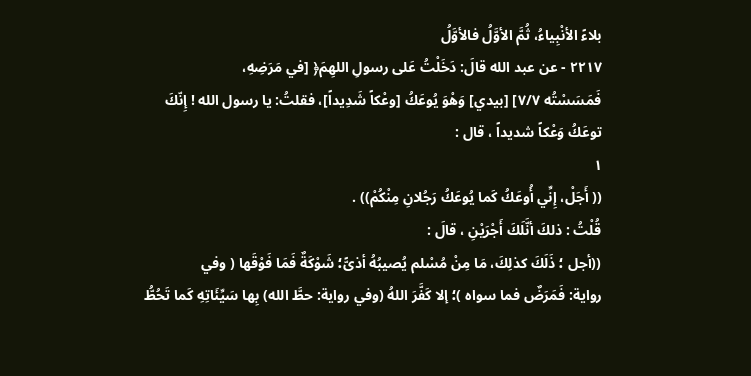بلاءً الأنْبِياءُ، ثُمَّ الأوَّلُ فالأوَّلُ
٢٢١٧ - عن عبد الله قالَ: دَخَلْتُ عَلى رسولِ اللهِمَ﴿ [في مَرَضِهِ،
فَمَسَسْتُه ٧/٧] [بيدي] وَهْوَ يُوعَكُ [وعْكاً شَدِيداً]، فقلتُ: يا رسول الله ! إِنّكَ
توعَكُ وَعْكاً شديداً ، قال :
١
(( أَجَلْ، إِنِّي أُوعَكُ كَما يُوعَكُ رَجُلانِ مِنْكُمْ)) .
قُلْتُ : ذلكَ أنَّلَكَ أَجْرَيْنِ ، قالَ :
((أجل ؛ ذَلَكَ كذلِكَ، مَا مِنْ مُسْلم يُصيبُهُ أذىًّ؛ شَوْكَةٌ فَمَا فَوْقَها ( وفي
رواية: فَمَرَضٌ فما سواه )؛ إلا كَفَّرَ اللهُ (وفي رواية: حطَّ الله) بِها سَيِّئَاتِهِ كَما تَحُطُّ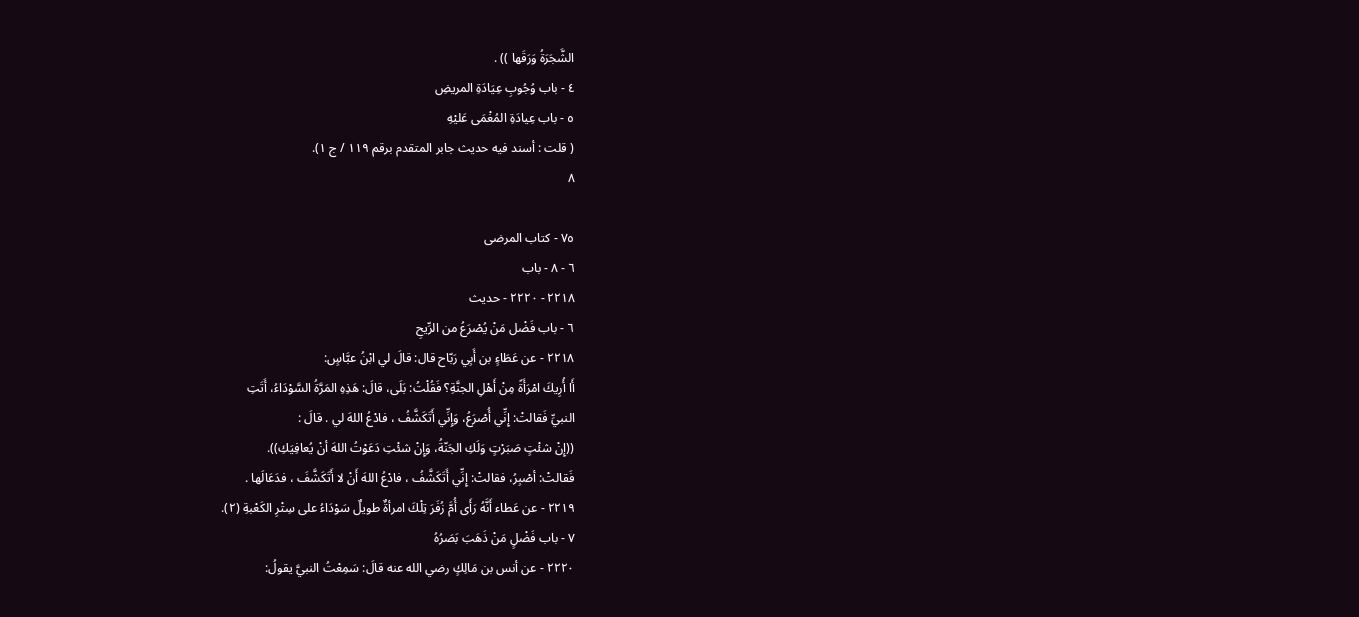الشَّجَرَةُ وَرَقَها )) .
٤ - باب وُجُوبِ عِيَادَةِ المريضِ
٥ - باب عِيادَةِ المُغْمَی عَليْهِ
( قلت : أسند فيه حديث جابر المتقدم برقم ١١٩ / ج ١).
٨

٧٥ - كتاب المرضى
٦ - ٨ - باب
٢٢١٨ - ٢٢٢٠ - حديث
٦ - باب فَضْل مَنْ يُصْرَعُ من الرِّيحِ
٢٢١٨ - عن عَطَاءٍ بن أَبِي رَبّاح قال: قالَ لي ابْنُ عبَّاسٍ:
أَا أُرِيكَ امْرَأَةً مِنْ أَهْلِ الجنَّةِ؟ فَقُلْتُ: بَلَى، قالَ: هَذِهِ المَرَّةُ السَّوْدَاءُ، أَتَتِ
النبيِّ فَقالتْ: إِنِّي أُصْرَعُ، وَإِنِّي أَتَكَشَّفُ ، فادْعُ اللهَ لي . قالَ :
((إِنْ شئْتٍ صَبَرْتٍ وَلَكِ الجَنّةُ، وَإِنْ شئْتِ دَعَوْتُ اللهَ أنْ يُعافِيَكِ)).
فَقالتْ: أصْبِرُ، فقالتْ: إِنِّي أَتَكَشَّفُ ، فادْعُ اللهَ أَنْ لا أَتَكَشَّفَ ، فدَعَالَها .
٢٢١٩ - عن عَطاء أَنَّهُ رَأَى أُمَّ زُفَرَ تِلْكَ امرأةٌ طويلٌ سَوْدَاءُ على سِتْرِ الكَعْبةِ (٢).
٧ - باب فَضْلٍ مَنْ ذَهَبَ بَصَرُهُ
٢٢٢٠ - عن أنس بن مَالِكٍ رضي الله عنه قالَ: سَمِعْتُ النبيَّ يقولُ: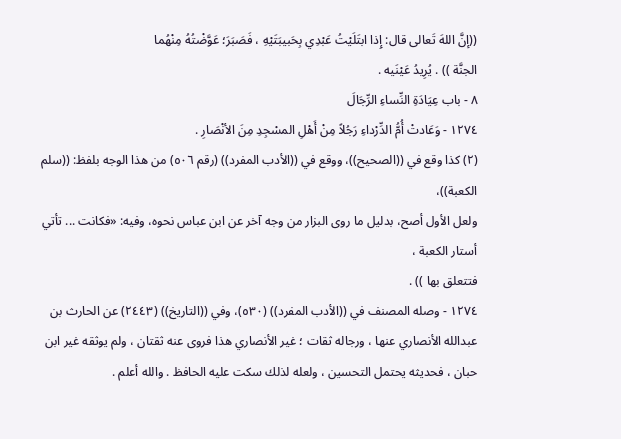((إنَّ اللهَ تَعالى قال: إِذا ابتَلَيْتُ عَبْدِي بِحَبيبَتَيْهِ ، فَصَبَرَ؛ عَوَّضْتُهُ مِنْهُما
الجنَّة )) . يُرِيدُ عَيْنَيه .
٨ - باب عِيَادَةِ النِّساءِ الرِّجَالَ
١٢٧٤ - وَعَادتْ أُمُّ الدِّرْداءِ رَجُلاً مِنْ أَهْلِ المسْجِدِ مِنَ الأنْصَارِ .
(٢) كذا وقع في ((الصحيح))، ووقع في ((الأدب المفرد)) (رقم ٥٠٦) من هذا الوجه بلفظ: ((سلم الكعبة))،
ولعل الأول أصح، بدليل ما روى البزار من وجه آخر عن ابن عباس نحوه، وفيه: «فكانت ... تأتي أستار الكعبة ،
فتتعلق بها )) .
١٢٧٤ - وصله المصنف في ((الأدب المفرد)) (٥٣٠)، وفي ((التاريخ)) (٢٤٤٣) عن الحارث بن
عبدالله الأنصاري عنها ، ورجاله ثقات ؛ غير الأنصاري هذا فروى عنه ثقتان ، ولم يوثقه غير ابن
حبان ، فحديثه يحتمل التحسين ، ولعله لذلك سكت عليه الحافظ . والله أعلم .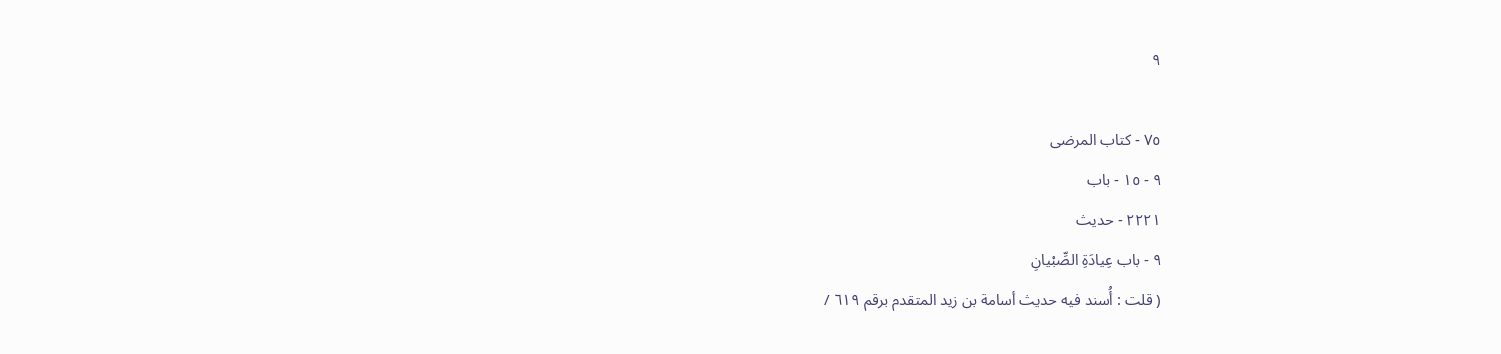٩

٧٥ - كتاب المرضى
٩ - ١٥ - باب
٢٢٢١ - حديث
٩ - باب عِيادَةِ الصِّبْيانِ
( قلت : أُسند فيه حديث أسامة بن زيد المتقدم برقم ٦١٩ /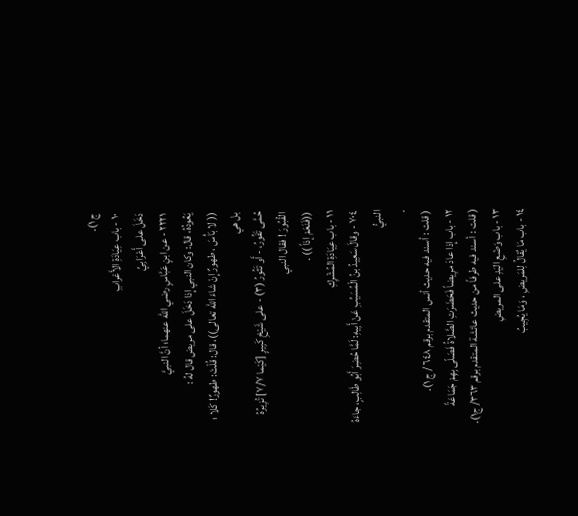ج ١).
١٠ - باب عِيَادَةِ الأَعْرابِ
دَخَلَ على أَعْرَابِيِّ
٢٢٢١ - عن ابنٍ عَبَّاسٍ رضي الله عنهما؛ أنَّ النبيَّ
يَعُودُهُ، قال: وكان النبي إِذا دَخَلَ على مريض قال لهُ :
(( لا بَأْسَ ، طهورٌ إِنْ شاءَ الله تعالى))، قال: قُلْتَ: طهورٌ! كَلا ؛ بل هي
حُمَّى تَفُورُ، - أَو تَثُورُ (٣) - على شَيْخِ كَبِيرٍ [كَيْما ٧/٧] تُزِيرُهُ القُبُورَ ! فقال النبي
((فَنَعَمْ إذاً )) .
١١ - باب عِيَادَةِ المُشْرِكِ
٧٠٤ - وقالَ سَعِيدُ بنُ الْمُسَيِّبِ عَنْ أَبِيهِ: لَمَّا حُضِرَ أَبُو طَالِبٍ، جاءَهُ النبيُّ
.
( قلت : أسند فيه حديث أنس المتقدم برقم ٦٤٨ / ج ١).
١٢ - باب إِذا عادَ مرِيضاً فَحَضَرَتِ الصَّلاةُ فَصَلّى بِهِمْ جَمَاعَةً
( قلت : أسند فيه طرفاً من حديث عائشة المتقدم برقم ٣٦٣/ ج١).
١٣ - باب وَضْعِ اليَدِ على المريضِ
١٤ - باب مَا يُقالُ لِلمَريضِ ، وَمَا يُجِيبُ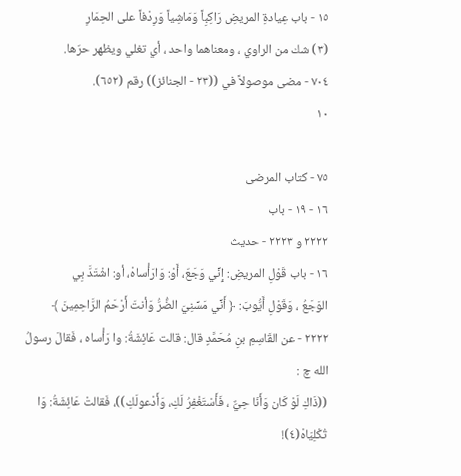١٥ - باب عِيادةِ المريضِ رَاكِبِاً وَمَاشِياً وَرِدْفاً على الحِمَارِ
(٣) شك من الراوي ، ومعناهما واحد ، أي تغلي ويظهر حرّها.
٧٠٤ - مضى موصولاً في ((٢٣ - الجنائز)) رقم (٦٥٢).
١٠

٧٥ - كتاب المرضى
١٦ - ١٩ - باب
٢٢٢٢ و ٢٢٢٣ - حديث
١٦ - باب قَوْلِ المريضِ: إِنِّي وَجَعّ، أَوْ: وَارَأْساهْ، أو: اشْتَدَّ بِي
الوَجَعُ ، وَقَوْلِ أَيُّوبَ: ﴿ أَنِّي مَسِّنِيَ الضُّرُّ وَأنتَ أَرْحَمُ الرَّاحِمِينَ ﴾
٢٢٢٢ - عن القَاسِمِ بنِ مُحَمَّدٍ قال: قالت عَائِشَةُ: وا رَأْساه ، فَقالَ رسولُ
الله چ :
((ذَاكِ لَوْ كَان وَأَنَا حِيٌّ ، فَأَسْتَغْفِرُ لَكِ، وَأَدْعولَكِ))، فَقالتْ عَائِشَةُ: وَا
تُكْلِيَاهْ(٤)!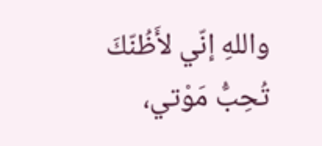واللهِ إنّي لأَظُنّكَ تُحِبُّ مَوْتي،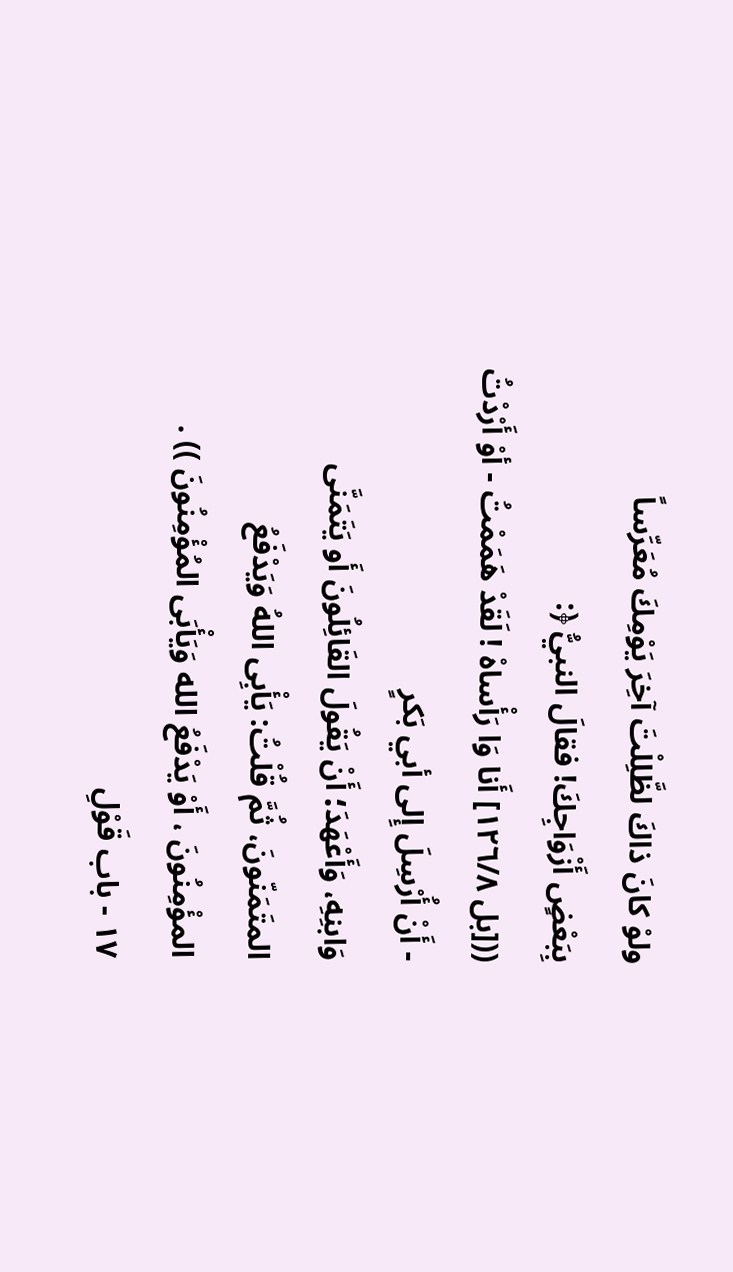ولوْ كانَ ذاكَ لظَّلِلْتَ آخِرَ يَوْمِكَ مُعَرِّساً
بِبَعْضٍ أَزْوَاجِكَ! فقالَ النبيُّ ﴿:
(([بل ١٢٦/٨] أَنا وَا رَأْساهْ ! لَقَدْ هَمَمْتُ - أوْ أَرْدْتُ - أَنْ أُرْسِلَ إِلى أبي بَكرٍ
وَابنِهِ، وَأَعْهَدَ؛ أَنْ يَقُولَ القَائِلُونَ أَو يَتَمَنَّى المتَمَنّونَ، ثُمَّ قُلْتُ: يَأْبِى اللهُ وَيَدْفَعُ
المؤْمِنُونَ ، أَوْ يَدْفَعُ الله وَيَأْبَى المُؤْمِنُونَ )) .
١٧ - باب قَوْلِ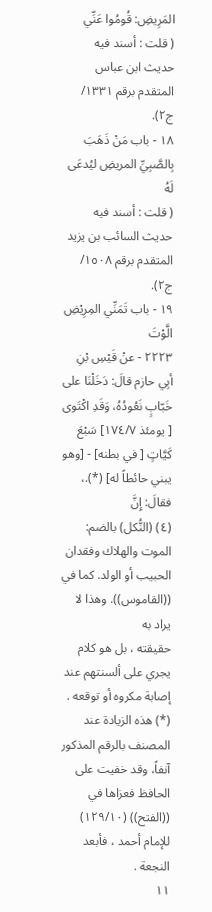المَرِيضِ: قُومُوا عَنِّي
( قلت : أسند فيه حديث ابن عباس المتقدم برقم ١٣٣١/ ج٢).
١٨ - باب مَنْ ذَهَبَ بِالصَّبِيِّ المريضِ ليُدعَى لَهُ
( قلت : أسند فیه حدیث السائب بن یزید المتقدم برقم ١٥٠٨/ ج٢).
١٩ - باب تَمَنِّي المِرِيْضِ الَّوْتَ
٢٢٢٣ - عنْ قَيْسِ بْنِ أبِي حازم قالَ: دَخَلْنَا على خَبّابٍ نَعُودُهُ، وَقَدِ اكْتَوی
[ يومئذ ١٧٤/٧] سَبْعَ كَيَّاتٍ [ في بطنه] - [وهو يبني حائطاً له] (*).، فقالَ: إِنَّ
(٤) (النُّكل) بالضم: الموت والهلاك وفقدان الحبيب أو الولد. كما في ((القاموس)). وهذا لا يراد به
حقيقته ، بل هو كلام يجري على ألسنتهم عند إصابة مكروه أو توقعه .
(*) هذه الزيادة عند المصنف بالرقم المذكور آنفاً، وقد خفيت على الحافظ فعزاها في ((الفتح)) (١٢٩/١٠)
للإمام أحمد ، فأبعد النجعة .
١١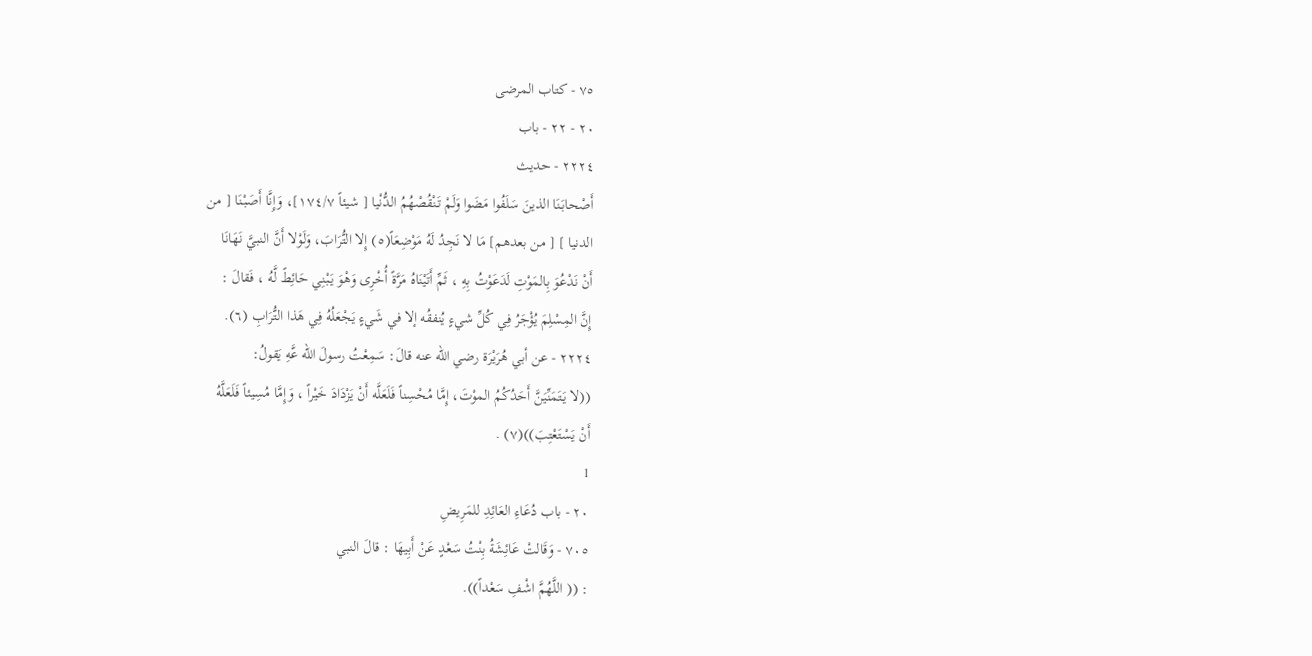٧٥ - كتاب المرضى
٢٠ - ٢٢ - باب
٢٢٢٤ - حدیث
أَصْحابَنَا الذينَ سَلَفُوا مَضَوا وَلَمْ تَنْقُصْهُمُ الدُّنْيا [ شيئاً ١٧٤/٧]، وَإِنَّا أَصَبْنَا [ من
الدنيا ] [ من بعدهم] مَا لا نَجِدُ لَهُ مَوْضِعَاً(٥) إِلا التُّرَابَ، وَلَوْلا أَنَّ النبيَّ نَهَانَا
أَنْ نَدْعُوَ بِالمَوْتِ لَدَعَوْتُ بِهِ ، ثَمِّ أَتَيْنَاهُ مَرَّةً أُخْرِى وَهْوَ يَبْنِي حَائِطً لَّهُ ، فَقالَ :
إِنَّ المِسْلِمَ يُؤْجَرُ فِي كُلِّ شيءٍ يُنفقُه إلا في شَيءٍ يَجْعَلُهُ فِي هَذا التُّرَابِ (٦).
٢٢٢٤ - عن أبي هُرَيْرَة رضي الله عنه قالَ: سَمِعْتُ رسولَ الله عَّهِ يَقولُ:
((لا يَتَمَنِّيَنَّ أَحَدُكُمُ الموْتَ، إِمَّا مُحْسِناً فَلَعَلَّه أَنْ يَزْدَادَ خَيْراً ، وَإِمَّا مُسِيئاً فَلَعَلَّهُ
أَنْ يَسْتَعْتِبَ))(٧) .
1
٢٠ - باب دُعَاءِ العَائِدِ للمَرِيضِ
٧٠٥ - وَقَالتْ عَائِشَةُ بِنْتُ سَعْدٍ عَنْ أَبِيهَا : قالَ النبي
: (( اللَّهُمَّ اشْفِ سَعْداً)).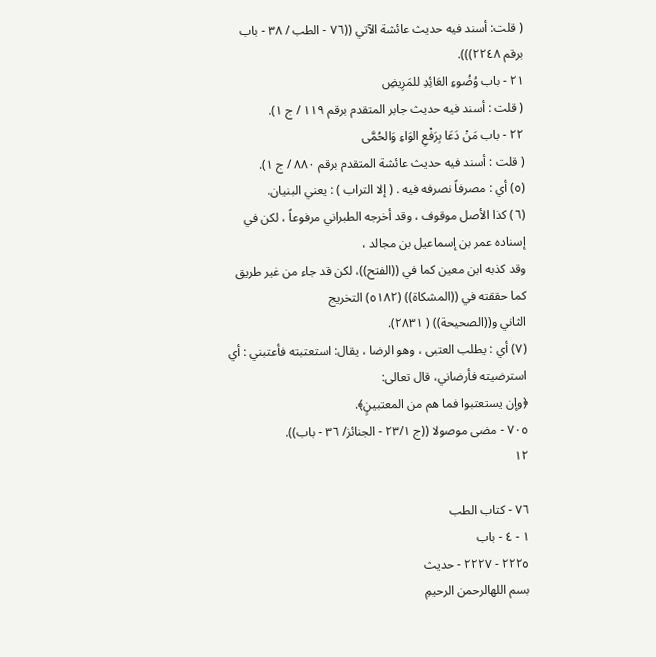( قلت: أسند فيه حديث عائشة الآتي ((٧٦ - الطب / ٣٨ - باب برقم ٢٢٤٨))).
٢١ - باب وُضُوءِ العَائِدِ للمَرِيضِ
( قلت : أسند فيه حديث جابر المتقدم برقم ١١٩ / ج ١).
٢٢ - باب مَنْ دَعَا بِرَفْعِ الوَاءِ وَالحُمَّى
( قلت : أسند فيه حديث عائشة المتقدم برقم ٨٨٠ / ج ١).
(٥) أي : مصرفاً نصرفه فيه . ( إلا التراب ) : يعني البنيان.
(٦) كذا الأصل موقوف ، وقد أخرجه الطبراني مرفوعاً ، لكن في إسناده عمر بن إسماعيل بن مجالد ،
وقد كذبه ابن معين كما في ((الفتح))، لكن قد جاء من غير طريق كما حققته في ((المشكاة)) (٥١٨٢) التخريج
الثاني و((الصحيحة)) ( ٢٨٣١).
(٧) أي : يطلب العتبى ، وهو الرضا ، يقال: استعتبته فأعتبني : أي استرضيته فأرضاني، قال تعالى:
﴿وإن يستعتبوا فما هم من المعتبينٍ﴾.
٧٠٥ - مضى موصولا ((ج ٢٣/١ - الجنائز/ ٣٦ - باب)).
١٢

٧٦ - كتاب الطب
١ - ٤ - باب
٢٢٢٥ - ٢٢٢٧ - حديث
بسم اللهالرحمن الرحيمِ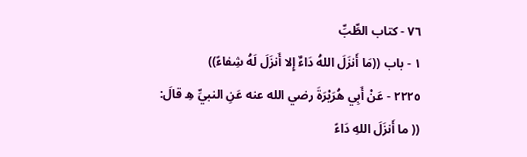٧٦ - كتاب الطِّبِّ
١ - باب ((مَا أَنزَلَ اللهُ دَاءٌ إِلا أَنزَلَ لَهُ شِفاءً))
٢٢٢٥ - عَنْ أَبِي هُرَيْرَةَ رضي الله عنه عَنِ النبيِّ هِ قالَ:
(( ما أَنزَلَ اللهِ دَاءً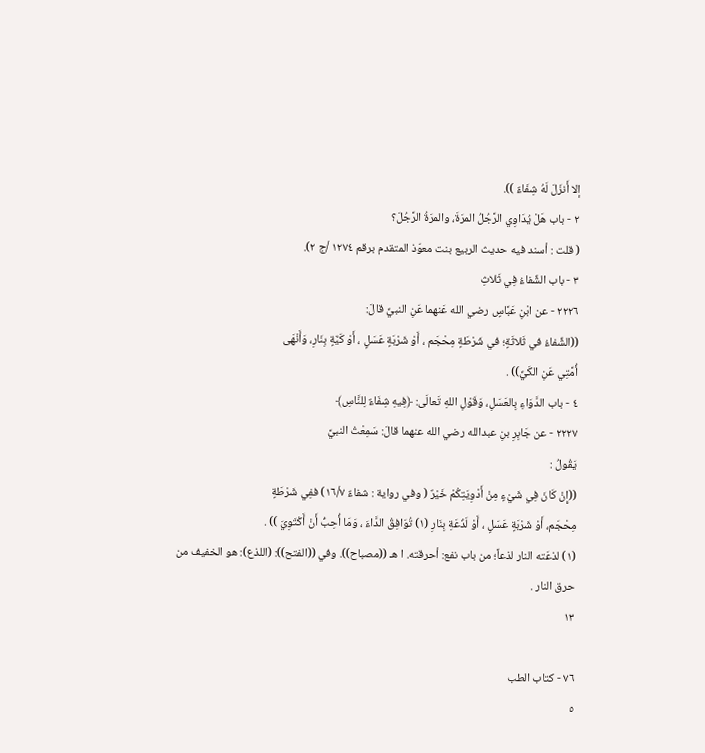إلا أَنزَلَ لَهُ شِفَاءٌ )).
٢ - باب هَلْ يُدَاوِي الرَّجُلُ المرَةَ، والمرَةُ الرَّجُلَ؟
( قلت : أسند فيه حديث الربيع بنت معوّذ المتقدم برقم ١٢٧٤ /ج ٢).
٣ - باب الشِّفاءُ فِي ثَلاثِ
٢٢٢٦ - عن ابْنِ عَبَّاسٍ رضي الله عَنهما عَنِ النبيِّ قالَ:
((الشِّفاءُ في ثَلاثَةٍ؛ في شَرْطَةٍ مِحْجَم ، أَوْ شَرْبَةٍ عَسَلٍ ، أَوْ كَيَّةٍ بِنَارِ، وَأَنْهَى
أُمَّتِي عَنِ الكَيِّ)) .
٤ - باب الدَّوَاءِ بِالعَسَلِ، وَقَوْلِ اللهِ تَعالَى: ﴿فِيهِ شِفَاءٌ لِلنَّاسِ﴾
٢٢٢٧ - عن جَابِرِ بنِ عبدالله رضي الله عنهما قالَ: سَمِعْتُ النبيَّ
يَقُولُ :
((إِنْ كَانَ فِي شَيْءٍ مِنْ أَدْوِيَتِكُمْ خَيْرٌ ( وفي رواية : شفاءٌ ١٦/٧) ففِي شَرْطَةٍ
مِحْجَم، أَوْ شَرْبَةٍ عَسَلٍ ، أَوْ لَذْعَةِ بِنَارِ (١) تُوَافِقُ الدَّاءَ ، وَمَا أُحِبُّ أَنْ أَكْتَوِيَ )) .
(١) لذعَته النار لذعاً؛ من باب نفع: أحرقته. ا هـ ((مصباح)). وفي ((الفتح)): (اللذع): هو الخفيف من
حرق النار .
١٣

٧٦ - كتاب الطب
٥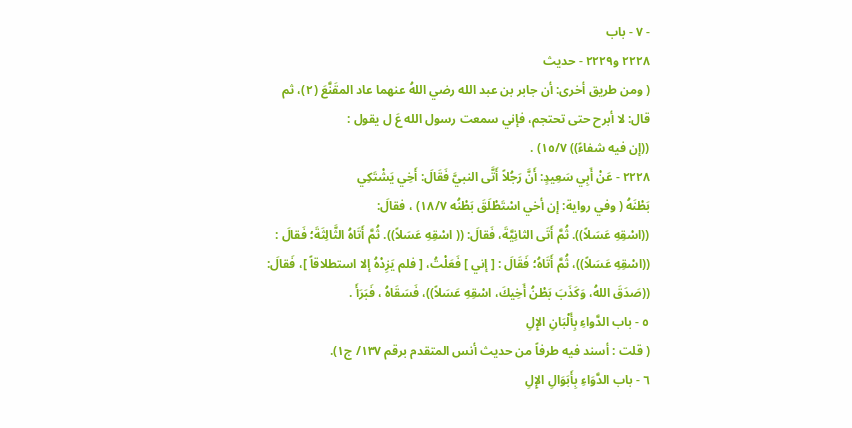- ٧ - باب
٢٢٢٨ و٢٢٢٩ - حديث
( ومن طريق أخرى: أن جابر بن عبد الله رضي اللهُ عنهما عاد المقَنَّعَ (٢)، ثم
قال: لا أبرح حتى تحتجم، فإني سمعت رسول الله عَ ل يقول :
((إن فيه شفاءً)) ١٥/٧) .
٢٢٢٨ - عَنْ أَبِي سَعِيدٍ: أَنَّ رَجُلاً أَتَّى النبيَّ فَقَالَ: أَخِي يَشْتَكِي
بَطْنَهُ ( وفي رواية: إن أخي اسْتَطْلَقَ بَطْنُه ١٨/٧) ، فقالَ:
((اسْقِهِ عَسَلاً)). ثُمَّ أَتَى الثانِيَّةَ، فَقالَ: (( اسْقِهِ عَسَلاً)). ثُمَّ أَتَاهُ الثَّالِثَةَ؛ فَقالَ :
((اسْقِهِ عَسَلاً))، ثُمَّ أَتَاهُ؛ فَقَالَ : [ إني ] فَعَلْتُ، [ فلم يَزِدْهُ إلا استطلاقاً ]، فَقالَ:
((صَدَقَ اللهُ، وَكَذَبَ بَطْنُ أَخِيكَ، اسْقِهِ عَسَلاً))، فَسَقَاهُ ، فَبَرَأَ .
٥ - باب الدَّواءِ بِأَلْبَانِ الإِلِ
( قلت : أسند فيه طرفاً من حديث أنس المتقدم برقم ١٣٧/ ج١).
٦ - باب الدَّوَاءِ بِأَبَوَالِ الإِلِ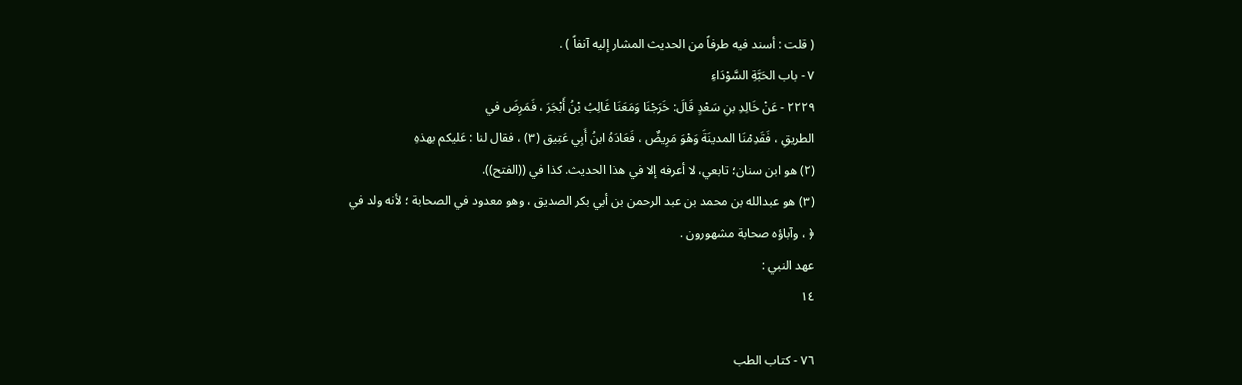( قلت : أسند فيه طرفاً من الحديث المشار إليه آنفاً ) .
٧ - باب الحَبَّةِ السَّوْدَاءِ
٢٢٢٩ - عَنْ خَالِدِ بنِ سَعْدٍ قَالَ: خَرَجْنَا وَمَعَنَا غَالِبُ بْنُ أَبْجَرَ ، فَمَرِضَ في
الطريقِ ، فَقَدِمْنَا المدينَةَ وَهْوَ مَرِيضٌ ، فَعَادَهُ ابنُ أَبِي عَتِيق (٣) ، فقال لنا : عَليكم بهذهِ
(٢) هو ابن سنان؛ تابعي، لا أعرفه إلا في هذا الحديث. كذا في ((الفتح)).
(٣) هو عبدالله بن محمد بن عبد الرحمن بن أبي بكر الصديق ، وهو معدود في الصحابة ؛ لأنه ولد في
﴿ ، وآباؤه صحابة مشهورون .
عهد النبي :
١٤

٧٦ - كتاب الطب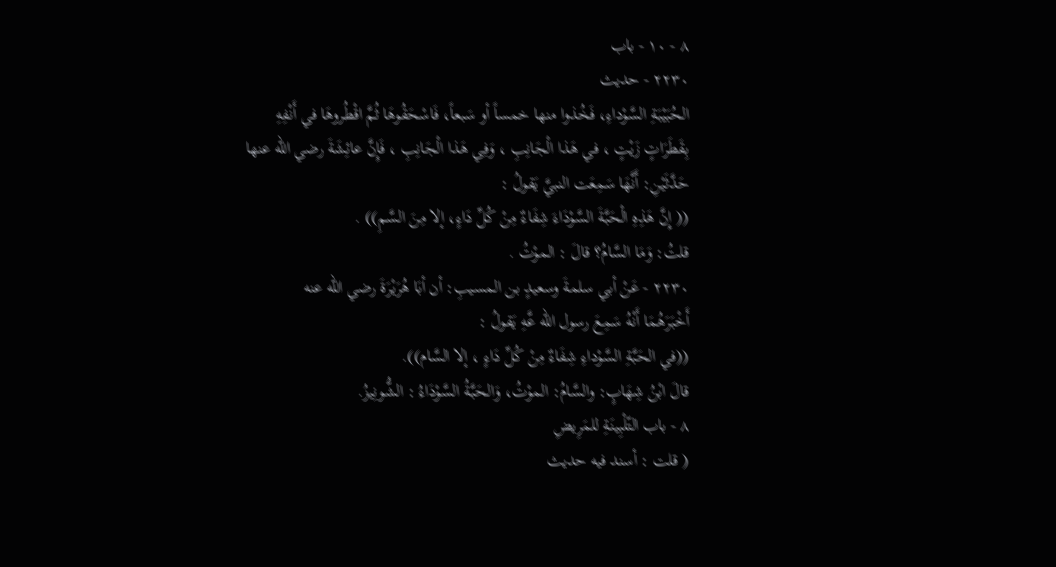٨ - ١٠ - باب
٢٢٣٠ - حديث
الحُبَيْبَةِ السَّوْداءِ، فَخُذوا منها خمساً أو سَبعاً، فَاسْحَقُوهَا ثُمَّ اقْطُروهَا في أَنْفِهِ
بِقَطَرَاتٍ زَيْتٍ ، في هَذا الْجَانِبِ ، وَفِي هَذا الْجَانِبِ ، فَإِنَّ عائِشَةَ رضي الله عنها
حَدَّثَيْنِ: أَنَّهَا سَمِعَت النبيَّ يَقولُ :
(( إِنَّ هَذِهِ الْحَبَّةَ السَّوْدَاءَ شِفَاءٌ مِنْ كُلِّ دَاءٍ، إلا مِنَ السَّمِ)) .
قلتُ: وَمَا السَّامُ؟ قالَ : الموْتُ .
٢٢٣٠ - عَنْ أبي سلمةَ وسعيدٍ بن المسيبِ: أن أبَا هُرَيْرَةَ رضي الله عنه
أَخْبَرَهُمَا أَنْهُ سَمِعَ رسول الله عَّهِ يَقولُ :
((في الحَبَّةِ السَّوْداءِ شِفَاءٌ مِنْ كُلِّ دَاءٍ ، إلا السَّام)).
قالَ ابْنُ شِهَابٍ: والسَّامُ: الموْتُ، وَالحَبَّةُ السَّوْدَاءُ : الشُّونِيزُ.
٨ - باب التّلْبِينَةِ للمَرِيضِ
( قلت : أسند فيه حديث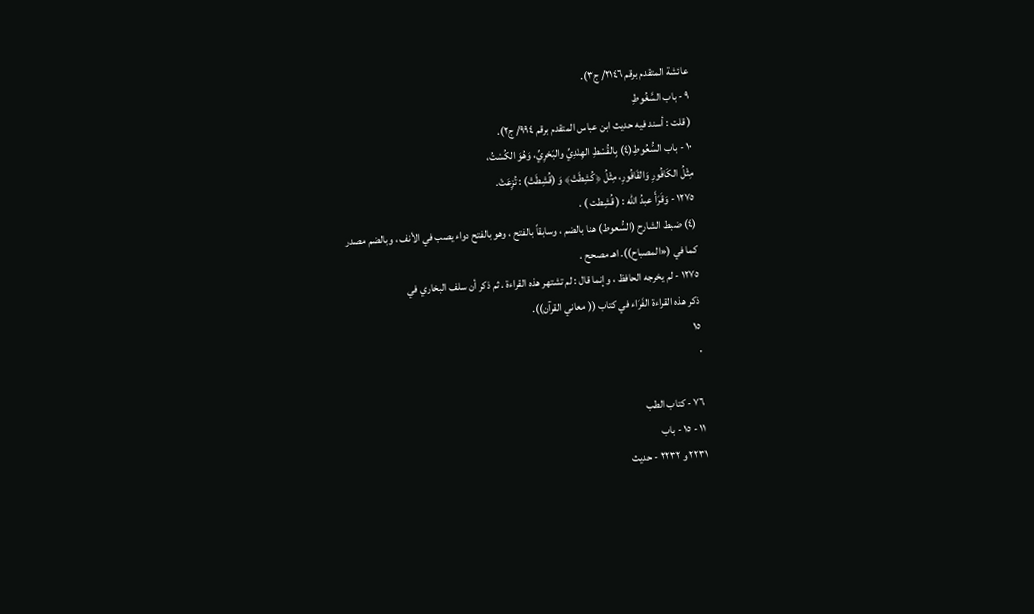عائشة المتقدم برقم ٢١٤٦/ ج٣).
٩ - باب السَّغُوطِ
( قلت : أسند فيه حديث ابن عباس المتقدم برقم ٩٩٤/ ج٢).
١٠ - باب السُّعُوطِ(٤) بِالقُسْطِ الهِنْدِيِّ والبَحْرِيِّ، وَهُوَ الكُسْتُ،
مِثْلُ الكَافُورِ وَالقَافُورِ، مِثْلُ ﴿كُشِطَتْ﴾ وَ (قُشِطَتْ) : تُزِعَتْ.
١٢٧٥ - وَقَرَأَ عبدُ الله : ( قُشِطت ) .
(٤) ضبط الشارح (السُّعوط) هنا بالضم ، وسابقاً بالفتح ، وهو بالفتح دواء يصب في الأنف ، وبالضم مصدر
كما في («المصباح)). اهـ مصحح .
١٢٧٥ - لم يخرجه الحافظ ، وإنما قال : لم تشتهر هذه القراءة . ثم ذكر أن سلف البخاري في
ذكر هذه القراءة الفَرَاء في كتاب (( معاني القرآن)).
١٥
٠

٧٦ - كتاب الطب
١١ - ١٥ - باب
٢٢٣١ و ٢٢٣٢ - حدیث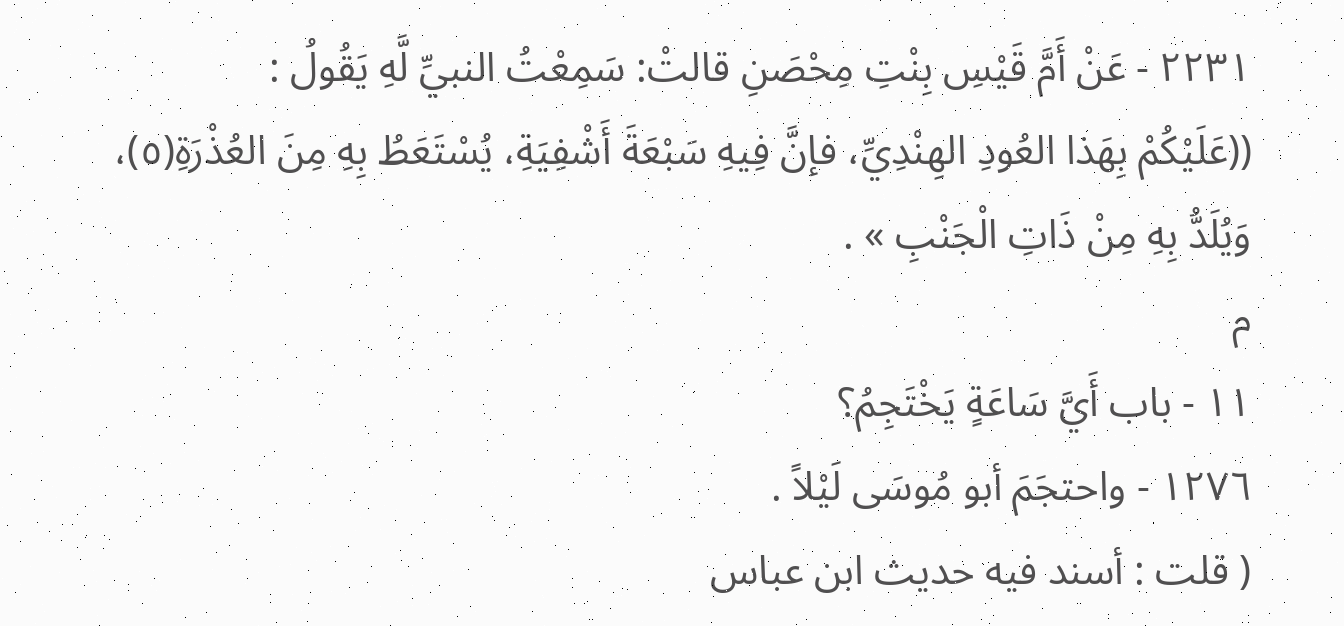٢٢٣١ - عَنْ أَمَّ قَيْسِ بِنْتِ مِحْصَنِ قالتْ: سَمِعْتُ النبيِّ لَّهِ يَقُولُ :
((عَلَيْكُمْ بِهَذا العُودِ الهِنْدِيِّ، فإنَّ فِيهِ سَبْعَةَ أَشْفِيَةِ، يُسْتَعَطُ بِهِ مِنَ العُذْرَةِ(٥)،
وَيُلَدُّ بِهِ مِنْ ذَاتِ الْجَنْبِ » .
م
١١ - باب أَيَّ سَاعَةٍ يَخْتَجِمُ؟
١٢٧٦ - واحتجَمَ أبو مُوسَى لَيْلاً .
( قلت : أسند فيه حديث ابن عباس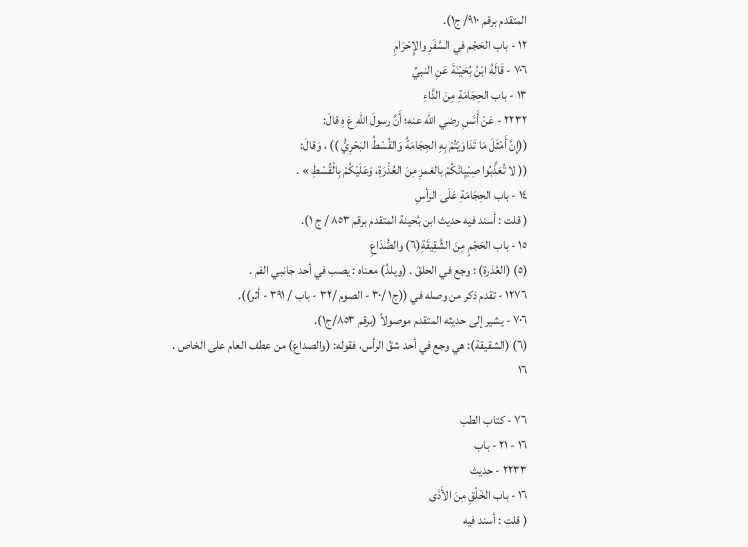المتقدم برقم ٩١٠/ ج١).
١٢ - باب الحَجْم في السَّفَرِ والإِحْرَامِ
٧٠٦ - قَالَهُ ابْنُ بُحَيْنَةَ عَنِ النبيِّ
١٣ - باب الحِجَامَةِ مِنَ الدَّاءِ
٢٢٣٢ - عَنْ أَنَسِ رضي الله عنه؛ أَنَّ رسولَ اللهِ عَ هِ قالَ:
((إِنَّ أَمْثَلَ مَا تَدَاوَيْتُمْ بِهِ الحِجَامَةُ وَالقُسْطُ البَحْرِيُّ )) ، وَقالَ:
(( لا تُعَذَّبُوا صِبْيِانَكُمْ بالغمزِ مِنَ العُذْرَةِ، وَعَلَيْكُمْ بِالْقُسْطِ » .
١٤ - باب الحِجَامَةِ عَلَى الرأسِ
( قلت : أسند فیه حديث ابن بُحينة المتقدم برقم ٨٥٣ / ج ١).
١٥ - باب الحَجْمٍ مِنَ الشَّقِيقَةِ(٦) والصُّدَاعِ
(٥) (العُذرة) : وجع في الحلقَ . (ويلدُ) معناه : يصب في أحد جانبي الفم .
١٢٧٦ - تقدم ذكر من وصله في ((ج١ /٣٠ - الصوم /٣٢ - باب / ٣٩١ - أثر)).
٧٠٦ - يشير إلى حديثه المتقدم موصولاً (برقم ٨٥٣/ج١).
(٦) (الشقيقة): هي وجع في أحد شقّ الرأس، فقوله: (والصداع) من عطف العام على الخاص .
١٦

٧٦ - كتاب الطب
١٦ - ٢١ - باب
٢٢٣٣ - حديث
١٦ - باب الخَلْقِ مِنَ الأَذَى
( قلت : أسند فيه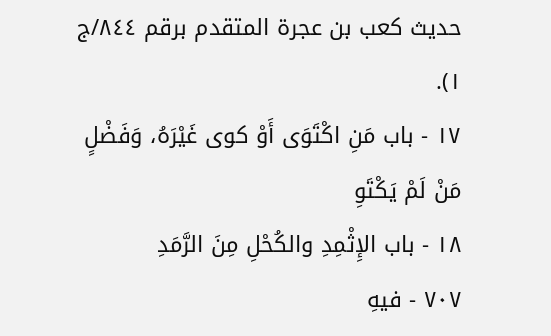حديث كعب بن عجرة المتقدم برقم ٨٤٤/ج ١).
١٧ - باب مَنِ اكْتَوَى أَوْ كوى غَيْرَهُ، وَفَضْلٍ مَنْ لَمْ يَكْتَوِ
١٨ - باب الإِثْمِدِ والكُحْلِ مِنَ الرَّمَدِ
٧٠٧ - فيهِ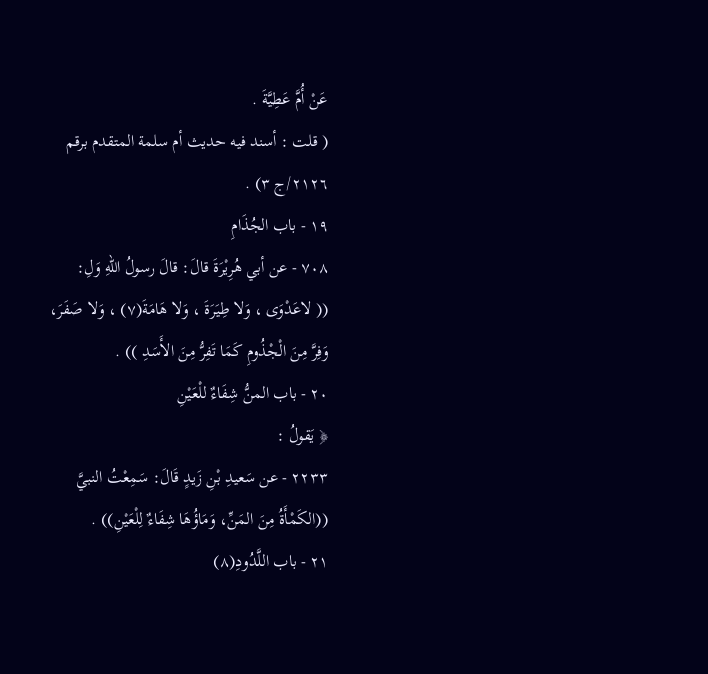عَنْ أُمَّ عَطِيَّةَ .
( قلت : أسند فيه حديث أم سلمة المتقدم برقم ٢١٢٦/ج ٣) .
١٩ - باب الجُذَامِ
٧٠٨ - عن أبي هُرِيْرَةَ قالَ: قالَ رسولُ اللهِ وَلِ:
(( لاعَدْوَى ، وَلا طِيَرَةَ ، وَلا هَامَةَ(٧) ، وَلا صَفَرَ، وَفِرَّ مِنَ الْجْذُومِ كَمَا تَفِرُّ مِنَ الأَسَدِ )) .
٢٠ - باب المنُّ شِفَاءٌ للْعَيْنِ
﴿ يَقولُ :
٢٢٣٣ - عن سَعيدِ بْنِ زَيدٍ قَالَ: سَمِعْتُ النبيَّ
((الكَمْأَةُ مِنَ المَنِّ، وَمَاؤُهَا شِفَاءٌ لِلْعَيْنِ)) .
٢١ - باب اللَّدُودِ(٨)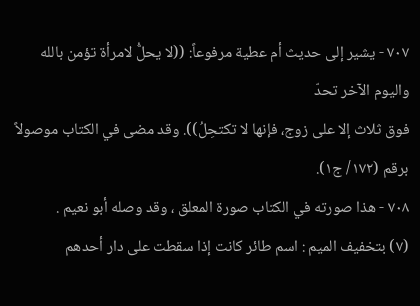٧٠٧ - يشير إلى حديث أم عطية مرفوعاً: ((لا يحلُّ لامرأة تؤمن بالله واليوم الآخر تحدّ
فوق ثلاث إلا على زوج، فإنها لا تكتحِلُ)). وقد مضى في الكتاب موصولاً برقم (١٧٢/ ج١).
٧٠٨ - هذا صورته في الكتاب صورة المعلق ، وقد وصله أبو نعيم .
(٧) بتخفيف الميم : اسم طائر كانت إذا سقطت على دار أحدهم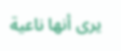يرى أنها ناعية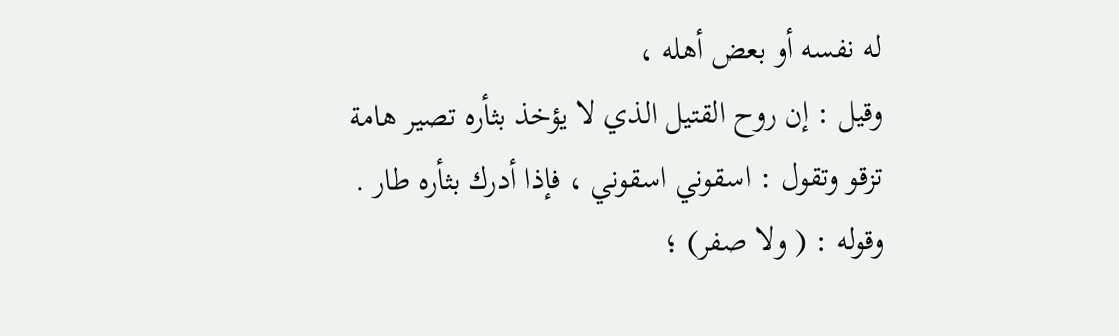له نفسه أو بعض أهله ،
وقيل : إن روح القتيل الذي لا يؤخذ بثأره تصير هامة تزقو وتقول : اسقوني اسقوني ، فإذا أدرك بثأره طار .
وقوله : ( ولا صفر) ؛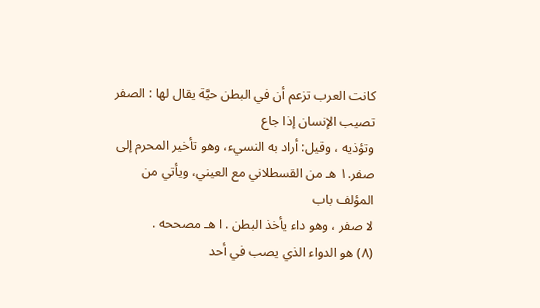كانت العرب تزعم أن في البطن حيَّة يقال لها : الصفر تصيب الإنسان إذا جاع
وتؤذيه ، وقيل: أراد به النسيء، وهو تأخير المحرم إلى صفر.١ هـ من القسطلاني مع العيني، ويأتي من المؤلف باب
لا صفر ، وهو داء يأخذ البطن . ا هـ مصححه .
(٨) هو الدواء الذي يصب في أحد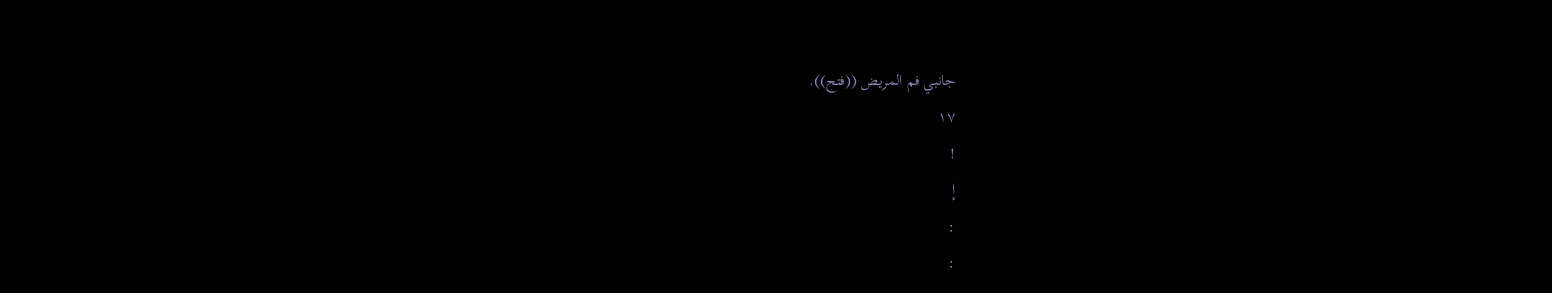جانبي فم المريض ((فتح)).
١٧
!
إ
:
: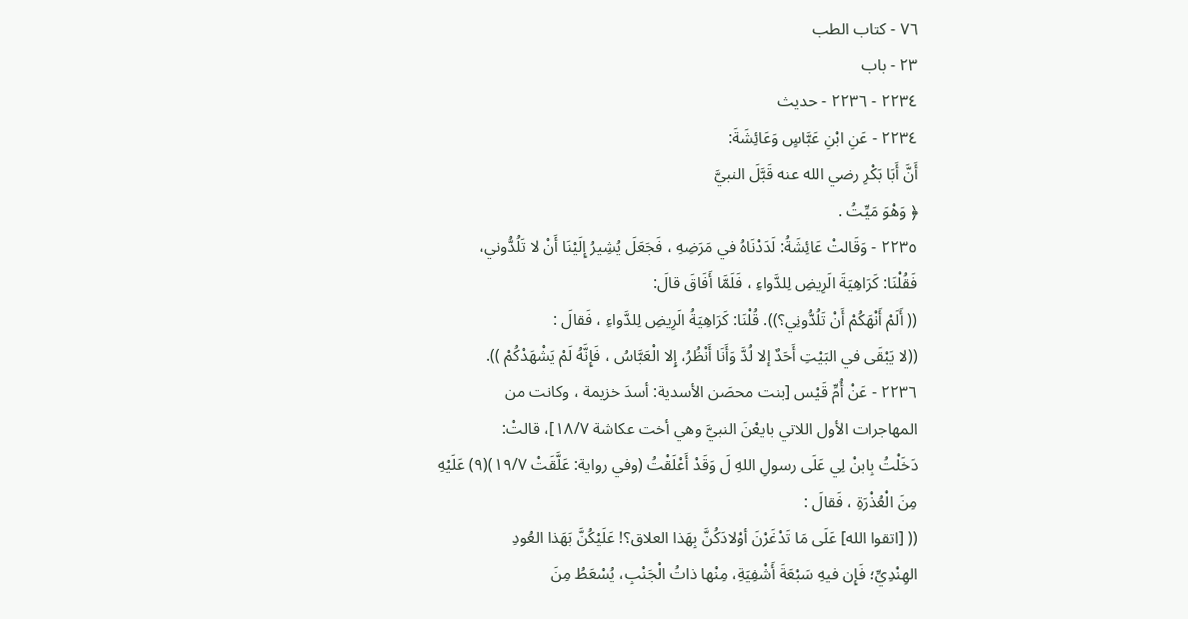٧٦ - كتاب الطب
٢٣ - باب
٢٢٣٤ - ٢٢٣٦ - حديث
٢٢٣٤ - عَنِ ابْنِ عَبَّاسٍ وَعَائِشَةَ:
أَنَّ أَبَا بَكْرِ رضي الله عنه قَبَّلَ النبيَّ
﴿ وَهْوَ مَيِّتُ .
٢٢٣٥ - وَقَالتْ عَائِشَةُ: لَدَدْنَاهُ في مَرَضِهِ ، فَجَعَلَ يُشِيرُ إِلَيْنَا أَنْ لا تَلُدُّوني،
فَقُلْنَا: كَرَاهِيَةَ الَرِيضِ لِلدَّواءِ ، فَلَمَّا أَفَاقَ قالَ:
(( أَلَمْ أَنْهَكُمْ أَنْ تَلُدُّونِي؟)). قُلْنَا: كَرَاهِيَةُ الَرِيضِ لِلدَّواءِ ، فَقالَ :
((لا يَبْقَى في البَيْتِ أَحَدٌ إلا لُدَّ وَأَنَا أَنْظُرُ، إِلا الْعَبَّاسُ ، فَإِنَّهُ لَمْ يَشْهَدْكُمْ )).
٢٢٣٦ - عَنْ أُمِّ قَيْس [بنت محصَن الأسدية: أسدَ خزيمة ، وكانت من
المهاجرات الأول اللاتي بايعْنَ النبيَّ وهي أخت عكاشة ١٨/٧]، قالتْ:
دَخَلْتُ بِابنْ لِي عَلَى رسولِ اللهِ لَ وَقَدْ أَعْلَقْتُ (وفي رواية: عَلَّقَتْ ١٩/٧)(٩) عَلَيْهِ
مِنَ الْعُذْرَةِ ، فَقالَ :
(( [اتقوا الله] عَلَى مَا تَدْغَرْنَ أوْلادَكُنَّ بِهَذا العلاق؟! عَلَيْكُنَّ بَهَذا العُودِ
الهِنْدِيِّ؛ فَإِن فيهِ سَبْعَةَ أَشْفِيَةِ، مِنْها ذاتُ الْجَنْبِ، يُسْعَطُ مِنَ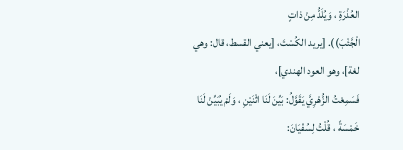العُذْرَةِ ، وَيُلَدُّ مِنْ ذاتٍ
الْجَّئْبَ)). [يريد الكُسْتَ، [يعني القسط، قال: وهي لغة]، وهو العود الهندي]،
فَسَمِعْتُ الزُّهْرِيَّ يَقَوَّلُ: بَيِّنَ لَنَا اثْنَيْنِ ، وَلَمْ يُبَيِّنْ لَنَا خَمْسَةً ، قُلْتُ لِسُفْيَانَ: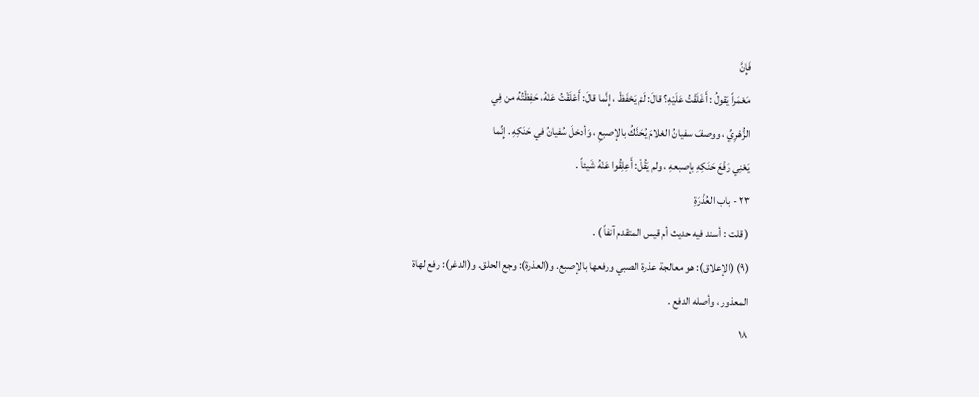فَإِنَّ
مَعْمَراً يَقولُ : أَغَلَقْتُ عَلَيْهِ؟ قالَ: لَمْ يَحْفَظْ ، إِنَّما قالَ: أَعْلَقْتُ عَنْهُ، حَفِظْتُهُ من فِي
الزُّهْرِيِّ ، ووصفَ سفيانُ الغلامَ يُحَنَّكُ بالإصبعِ ، وَأدخلَ سُفيانُ في حَنَكِهِ . إِنِّما
يَعْنِي رَفْعَ حَنَكِهِ بإصبعهِ ، ولم يَقُلْ: أَعِلِقُوا عَنْهُ شَيئاً .
٢٣ - باب العُذْرَةِ
( قلت : أسند فيه حديث أم قيس المتقدم آنفاً ) .
(٩) (الإعلاق): هو معالجة عذرة الصبي ورفعها بالإصبع. و(العذرة): وجع الحلق. و(الدغر): رفع لهاة
المعذور ، وأصله الدفع .
١٨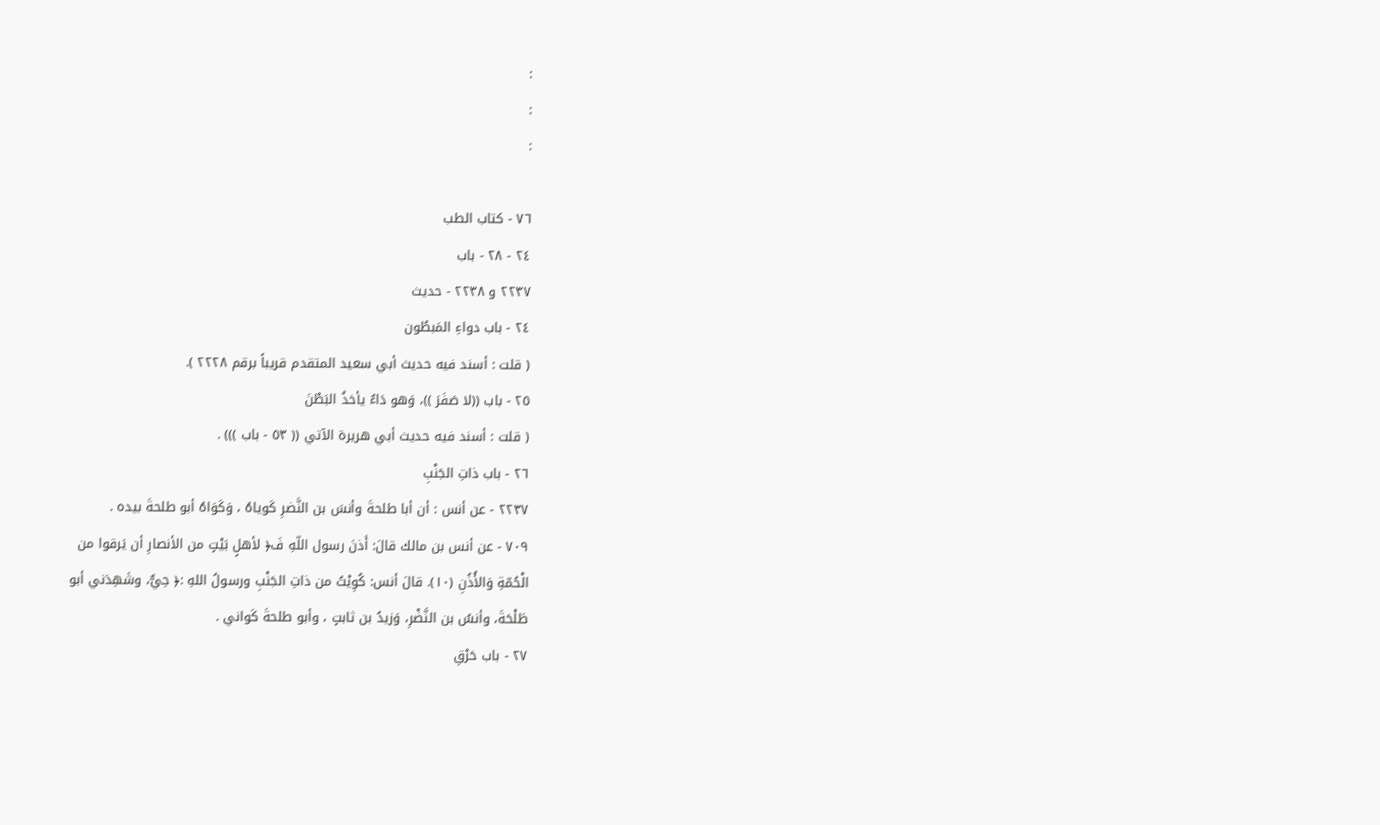:
:
:

٧٦ - كتاب الطب
٢٤ - ٢٨ - باب
٢٢٣٧ و ٢٢٣٨ - حديث
٢٤ - باب دواءِ المَبطُون
( قلت : أسند فيه حديث أبي سعيد المتقدم قريباً برقم ٢٢٢٨ ).
٢٥ - باب ((لا صَفَرَ ))، وَهو دَاءٌ يأخذُ البَطْنَ
( قلت : أسند فيه حديث أبي هريرة الآتي (( ٥٣ - باب ))) .
٢٦ - باب ذاتِ الجَنْبِ
٢٢٣٧ - عن أنس : أن أبا طلحةَ وأنسَ بن النَّضرِ كَوياهُ ، وَكَوَاهُ أبو طلحةَ بيده .
٧٠٩ - عن أنس بن مالك قالَ: أَذنَ رسول اللّهِ فَ﴿ لأهلٍ بَيْتٍ من الأنصارِ أن يَرقوا من
الْحُمّةِ وَالأُذُنِ (١٠). قالَ أنس: كُوِيْتُ من ذاتِ الجَنْبِ ورسولُ اللهِ :﴿ حِيٌّ، وشَهِدَني أبو
طَلْحَةَ، وأنسُ بن النَّضْرِ، وَزيدُ بن ثابتٍ ، وأبو طلحةَ كَواني .
٢٧ - باب حَرْقِ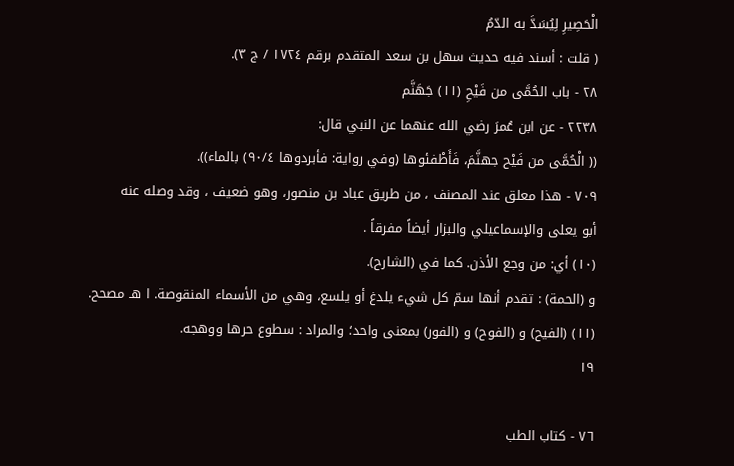الْحَصِيرِ لِيُسَدَّ به الدّمُ
( قلت : أسند فيه حديث سهل بن سعد المتقدم برقم ١٧٢٤ / ج ٣).
٢٨ - باب الحُمَّى من فَيْحِ (١١) جَهَنَّم
٢٢٣٨ - عن ابن عُمرَ رضي الله عنهما عن النبي قال:
(( الْحُمَّى من فَيْح جهنَّمَ، فَأَطْفئوها (وفي رواية: فأبردوها ٩٠/٤) بالماء)).
٧٠٩ - هذا معلق عند المصنف ، من طريق عباد بن منصور، وهو ضعيف ، وقد وصله عنه
أبو يعلى والإسماعيلي والبزار أيضاً مفرقاً .
(١٠) أي: من وجع الأذن. كما في (الشارح).
و (الحمة) : تقدم أنها سمّ كل شيء يلدغ أو يلسع، وهي من الأسماء المنقوصة. ا هـ مصحح.
(١١) (الفيح) و (الفوح) و (الفور) بمعنى واحد؛ والمراد : سطوع حرها ووهجه.
١٩

٧٦ - كتاب الطب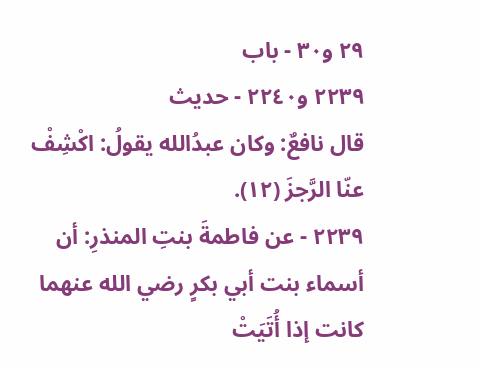٢٩ و٣٠ - باب
٢٢٣٩ و٢٢٤٠ - حديث
قال نافعٌ: وكان عبدُالله يقولُ: اكْشِفْ عنّا الرَّجزَ (١٢).
٢٢٣٩ - عن فاطمةَ بنتِ المنذرِ: أن أسماء بنت أبي بكرٍ رضي الله عنهما
كانت إذا أُتَيَتْ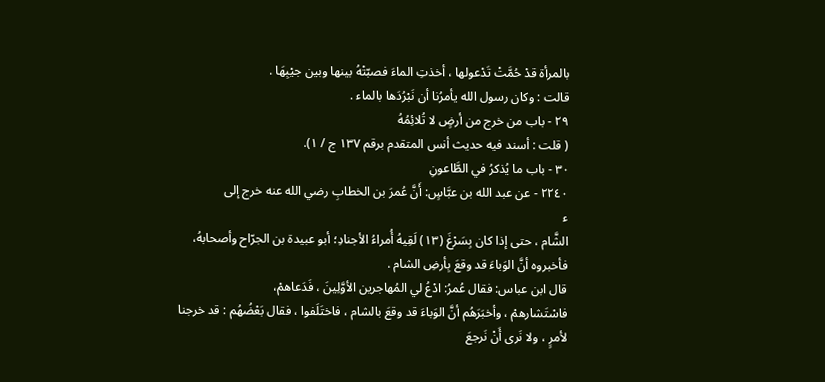بالمرأة قدْ حُمَّتْ تَدْعولها ، أخذتِ الماءَ فصبّتْهُ بينها وبين جيْبِهَا .
قالت : وكان رسول الله يأمرُنا أن نَبْرُدَها بالماء .
٢٩ - باب من خرج من أرضٍ لا تُلائِمُهُ
( قلت : أسند فيه حديث أنس المتقدم برقم ١٣٧ ج / ١).
٣٠ - باب ما يُذكرُ في الطَّاعونِ
٢٢٤٠ - عن عبد الله بن عبَّاسٍ: أَنَّ عُمرَ بن الخطابِ رضي الله عنه خرج إلى
ء
الشَّام ، حتى إذا كان بِسَرْغَ (١٣) لَقِيهُ أُمراءُ الأجنادِ؛ أبو عبيدة بن الجرّاح وأصحابهُ،
فأخبروه أنَّ الوَباءَ قد وقعَ بِأرضِ الشام .
قال ابن عباس: فقال عُمرُ: ادْعُ لي المُهاجرين الأوَّلِينَ ، فَدَعاهمْ،
فاسْتَشارهمْ ، وأخبَرَهُم أنَّ الوَباءَ قد وقعَ بالشام ، فاختَلَفوا ، فقال بَعْضُهُم : قد خرجنا
لأمرٍ ، ولا نَرى أَنْ نَرجعَ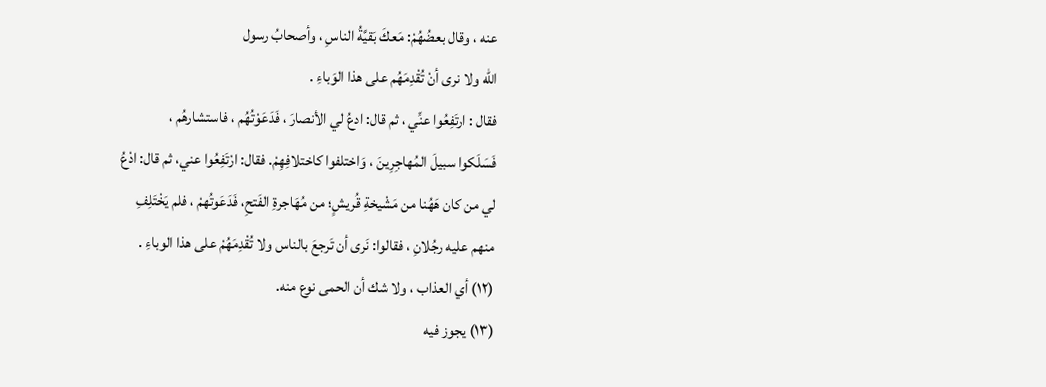عنه ، وقال بعضُهُمْ: مَعكَ بَقيَّةُ الناسِ ، وأصحابُ رسول
الله ولا نرى أنْ تُقْدِمَهُم على هذا الوَباءِ .
فقال : ارتَفِعُوا عنِّي ، ثم قال: ادعُ لي الأنصارَ ، فَدَعَوْتُهُم ، فاستشارهُم ،
فَسَلَكوا سبيلَ المُهاجِرِينَ ، وَاختلفوا كاختلافِهِمْ. فقال: ارْتَفِعُوا عني، ثم قال: ادْعُ
لي من كان هَهُنا من مَشْيخةِ قُريشٍ؛ من مُهَاجرةِ الفَتحِ، فَدَعَوتُهمْ ، فلم يَخْتَلِفِ
منهم عليه رجُلانِ ، فقالوا: نَرى أن تَرجعَ بالناس ولا تُقْدِمَهُمْ على هذا الوباءِ .
(١٢) أي العذاب ، ولا شك أن الحمى نوع منه.
(١٣) يجوز فيه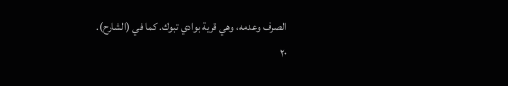الصرف وعدمه، وهي قرية بوادي تبوك. كما في (الشارح).
٢٠